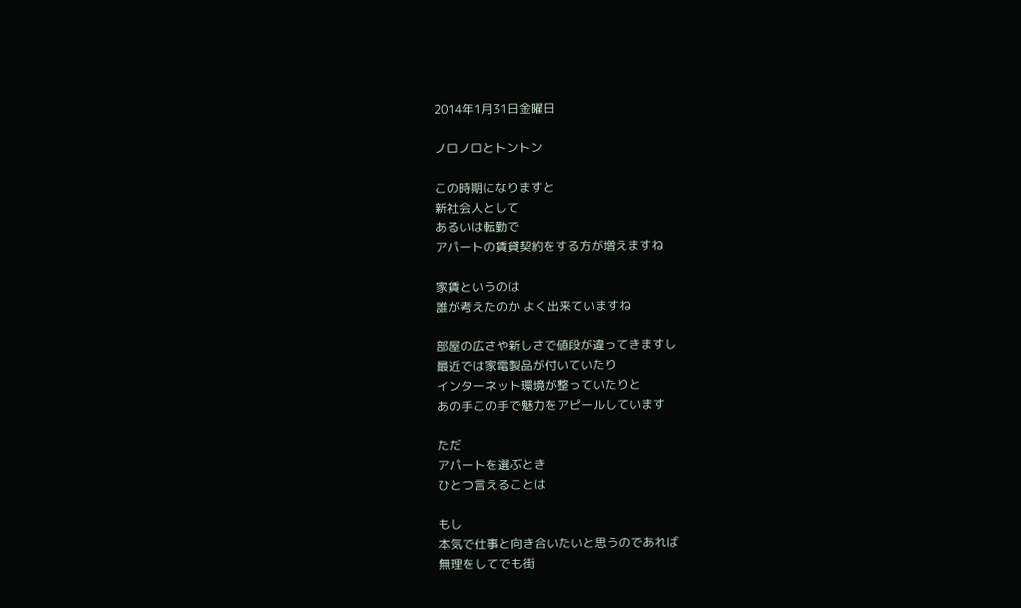2014年1月31日金曜日

ノロノロとトントン

この時期になりますと
新社会人として
あるいは転勤で
アパートの賃貸契約をする方が増えますね

家賃というのは
誰が考えたのか よく出来ていますね

部屋の広さや新しさで値段が違ってきますし
最近では家電製品が付いていたり
インターネット環境が整っていたりと
あの手この手で魅力をアピールしています

ただ
アパートを選ぶとき
ひとつ言えることは

もし
本気で仕事と向き合いたいと思うのであれば
無理をしてでも街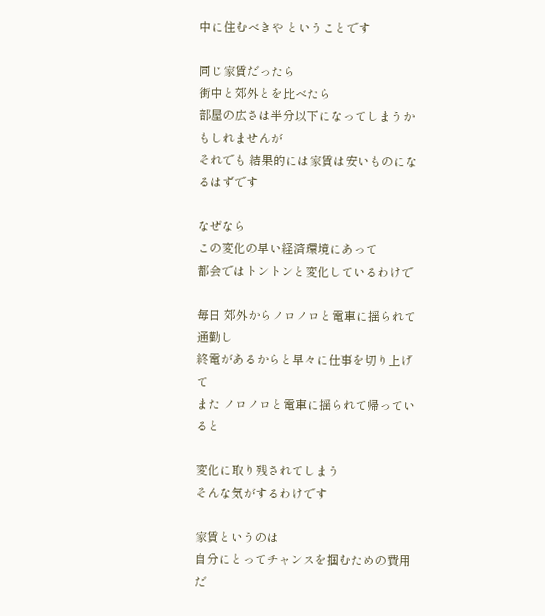中に住むべきや ということです

同じ家賃だったら
街中と郊外とを比べたら
部屋の広さは半分以下になってしまうかもしれませんが
それでも 結果的には家賃は安いものになるはずです

なぜなら
この変化の早い経済環境にあって
都会ではトントンと変化しているわけで

毎日 郊外からノロノロと電車に揺られて通勤し
終電があるからと早々に仕事を切り上げて
また ノロノロと電車に揺られて帰っていると

変化に取り残されてしまう
そんな気がするわけです

家賃というのは
自分にとってチャンスを掴むための費用だ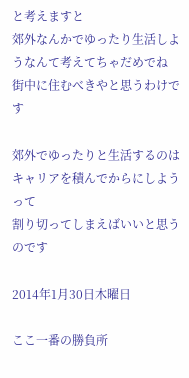と考えますと
郊外なんかでゆったり生活しようなんて考えてちゃだめでね
街中に住むべきやと思うわけです

郊外でゆったりと生活するのは
キャリアを積んでからにしようって
割り切ってしまえばいいと思うのです

2014年1月30日木曜日

ここ一番の勝負所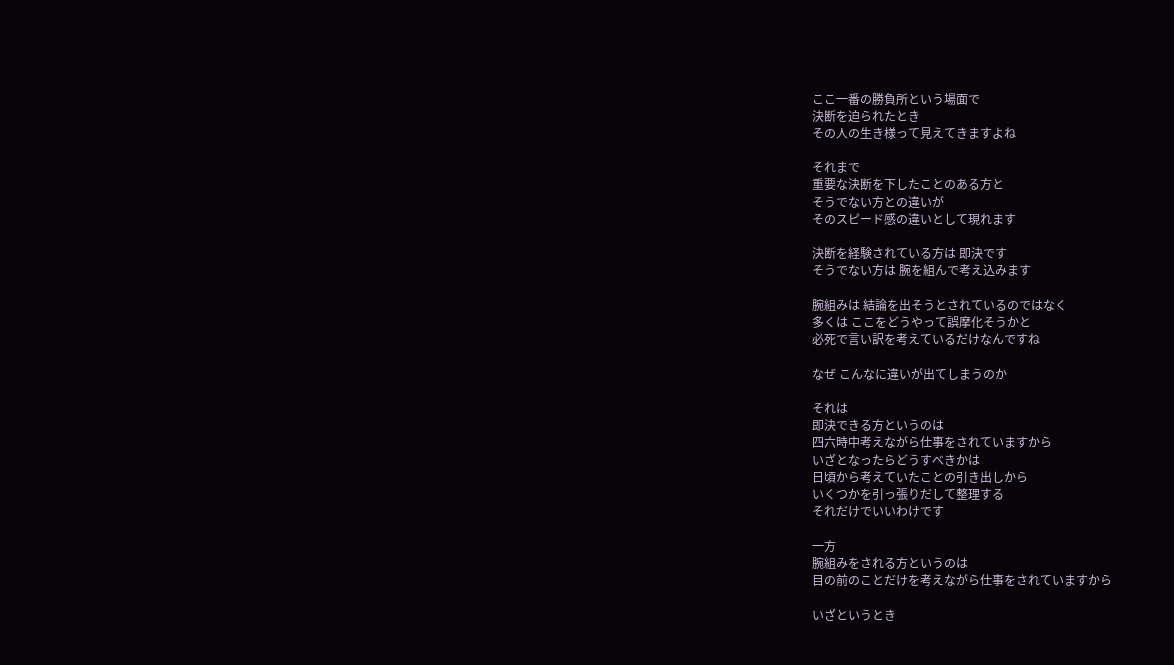ここ一番の勝負所という場面で
決断を迫られたとき
その人の生き様って見えてきますよね

それまで
重要な決断を下したことのある方と
そうでない方との違いが
そのスピード感の違いとして現れます

決断を経験されている方は 即決です
そうでない方は 腕を組んで考え込みます

腕組みは 結論を出そうとされているのではなく
多くは ここをどうやって誤摩化そうかと
必死で言い訳を考えているだけなんですね

なぜ こんなに違いが出てしまうのか

それは
即決できる方というのは
四六時中考えながら仕事をされていますから
いざとなったらどうすべきかは
日頃から考えていたことの引き出しから
いくつかを引っ張りだして整理する
それだけでいいわけです

一方
腕組みをされる方というのは
目の前のことだけを考えながら仕事をされていますから

いざというとき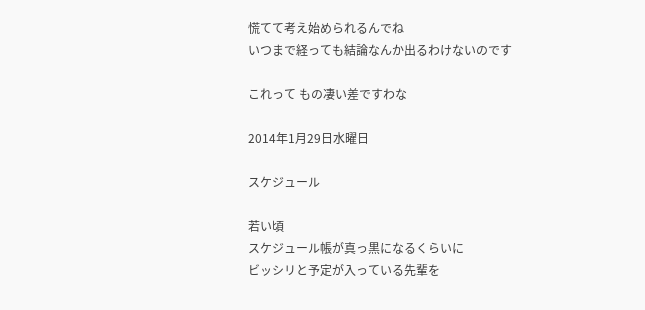慌てて考え始められるんでね
いつまで経っても結論なんか出るわけないのです

これって もの凄い差ですわな

2014年1月29日水曜日

スケジュール

若い頃
スケジュール帳が真っ黒になるくらいに
ビッシリと予定が入っている先輩を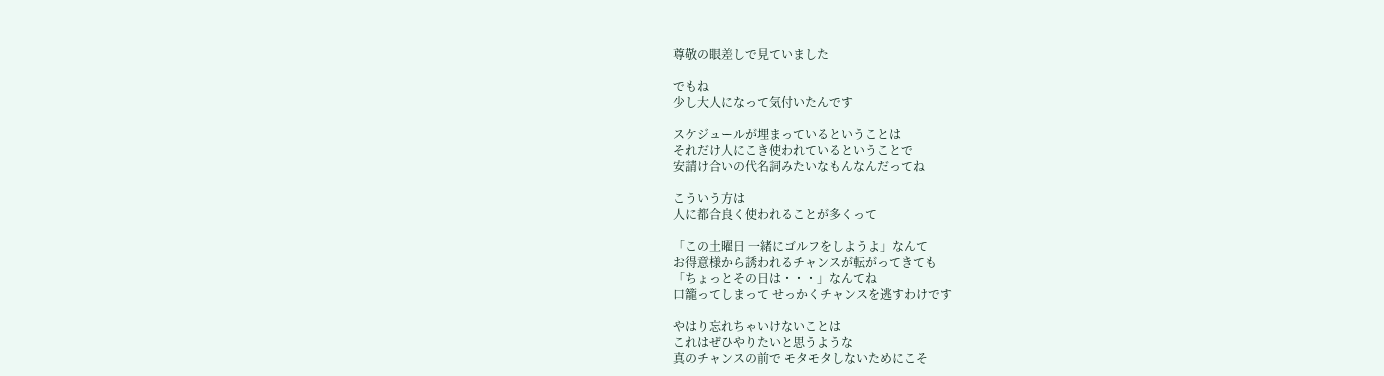尊敬の眼差しで見ていました

でもね
少し大人になって気付いたんです

スケジュールが埋まっているということは
それだけ人にこき使われているということで
安請け合いの代名詞みたいなもんなんだってね

こういう方は
人に都合良く使われることが多くって

「この土曜日 一緒にゴルフをしようよ」なんて
お得意様から誘われるチャンスが転がってきても
「ちょっとその日は・・・」なんてね
口籠ってしまって せっかくチャンスを逃すわけです

やはり忘れちゃいけないことは
これはぜひやりたいと思うような
真のチャンスの前で モタモタしないためにこそ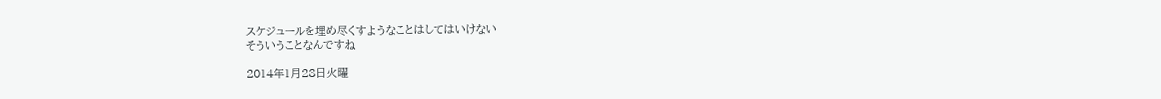スケジュールを埋め尽くすようなことはしてはいけない
そういうことなんですね

2014年1月28日火曜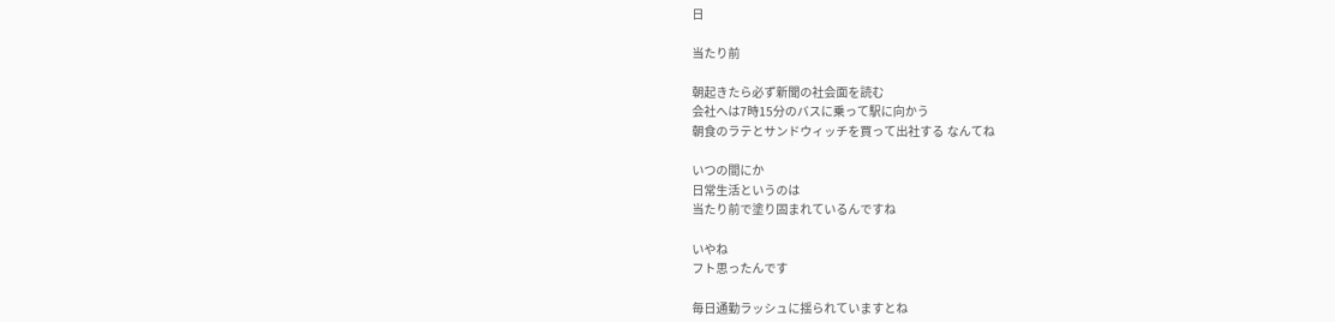日

当たり前

朝起きたら必ず新聞の社会面を読む
会社へは7時15分のバスに乗って駅に向かう
朝食のラテとサンドウィッチを買って出社する なんてね

いつの間にか
日常生活というのは
当たり前で塗り固まれているんですね

いやね
フト思ったんです

毎日通勤ラッシュに揺られていますとね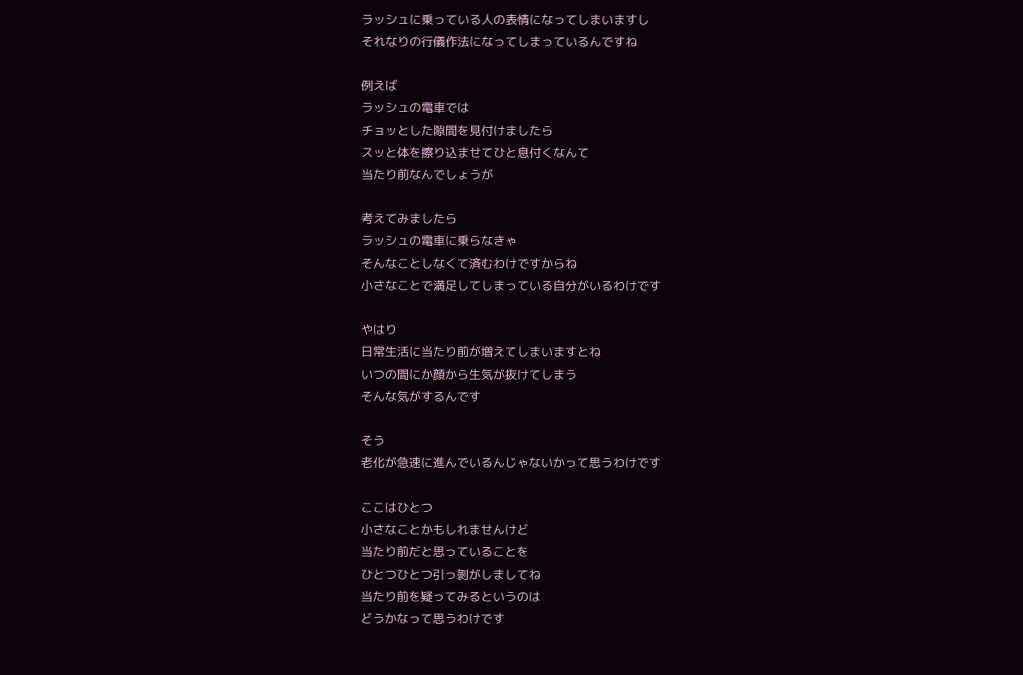ラッシュに乗っている人の表情になってしまいますし
それなりの行儀作法になってしまっているんですね

例えば
ラッシュの電車では
チョッとした隙間を見付けましたら
スッと体を擦り込ませてひと息付くなんて
当たり前なんでしょうが

考えてみましたら
ラッシュの電車に乗らなきゃ
そんなことしなくて済むわけですからね
小さなことで満足してしまっている自分がいるわけです

やはり
日常生活に当たり前が増えてしまいますとね
いつの間にか顔から生気が抜けてしまう
そんな気がするんです

そう
老化が急速に進んでいるんじゃないかって思うわけです

ここはひとつ
小さなことかもしれませんけど
当たり前だと思っていることを
ひとつひとつ引っ剝がしましてね
当たり前を疑ってみるというのは
どうかなって思うわけです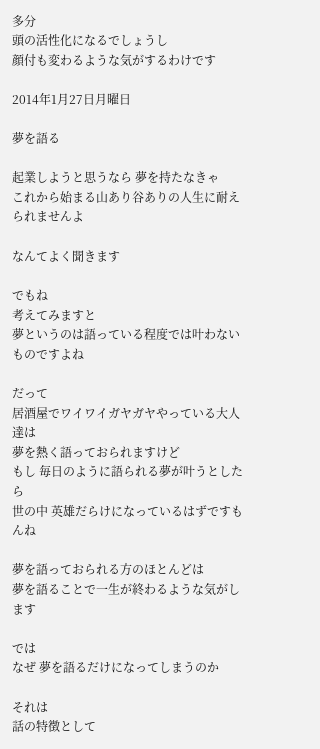多分
頭の活性化になるでしょうし
顔付も変わるような気がするわけです

2014年1月27日月曜日

夢を語る

起業しようと思うなら 夢を持たなきゃ
これから始まる山あり谷ありの人生に耐えられませんよ

なんてよく聞きます

でもね
考えてみますと
夢というのは語っている程度では叶わないものですよね

だって
居酒屋でワイワイガヤガヤやっている大人達は
夢を熱く語っておられますけど
もし 毎日のように語られる夢が叶うとしたら
世の中 英雄だらけになっているはずですもんね

夢を語っておられる方のほとんどは
夢を語ることで一生が終わるような気がします

では
なぜ 夢を語るだけになってしまうのか

それは
話の特徴として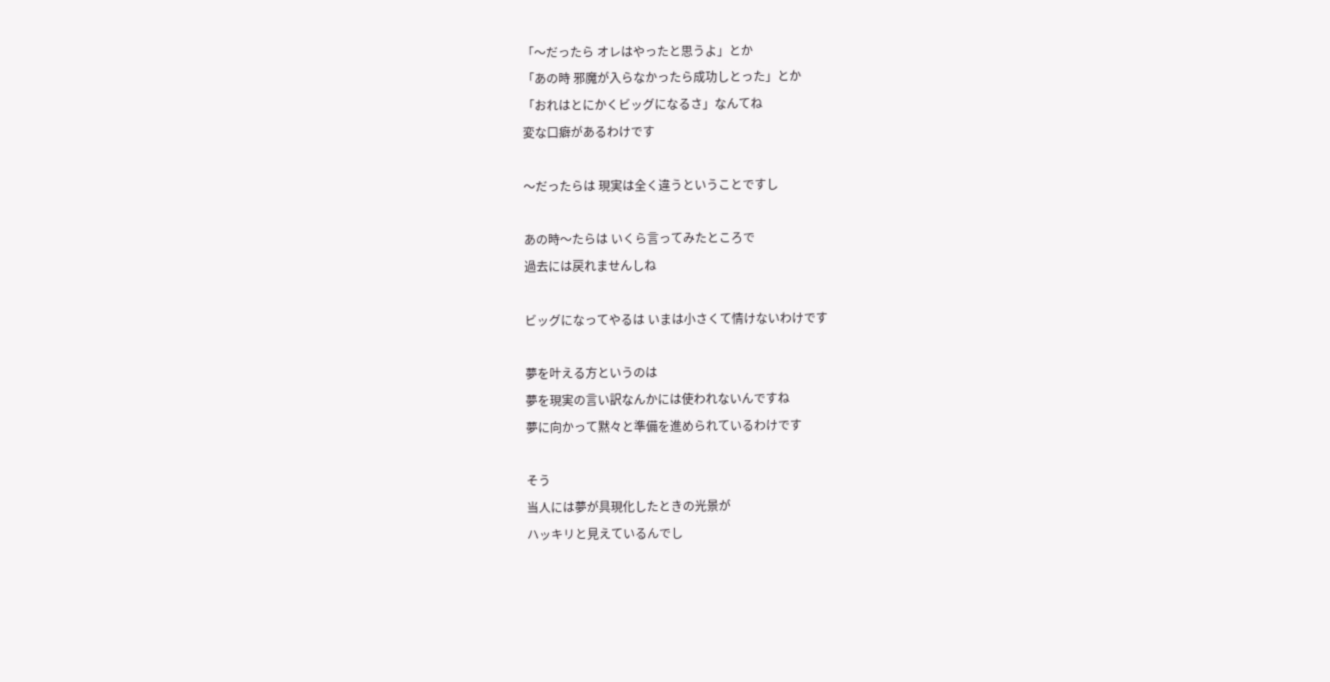「〜だったら オレはやったと思うよ」とか
「あの時 邪魔が入らなかったら成功しとった」とか
「おれはとにかくビッグになるさ」なんてね
変な口癖があるわけです

〜だったらは 現実は全く違うということですし

あの時〜たらは いくら言ってみたところで
過去には戻れませんしね

ビッグになってやるは いまは小さくて情けないわけです

夢を叶える方というのは
夢を現実の言い訳なんかには使われないんですね
夢に向かって黙々と準備を進められているわけです

そう
当人には夢が具現化したときの光景が
ハッキリと見えているんでし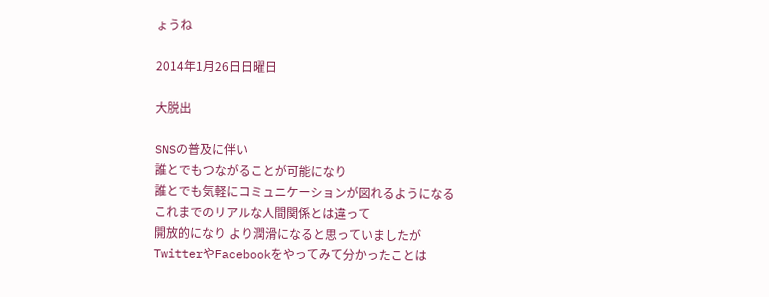ょうね

2014年1月26日日曜日

大脱出

SNSの普及に伴い
誰とでもつながることが可能になり
誰とでも気軽にコミュニケーションが図れるようになる
これまでのリアルな人間関係とは違って
開放的になり より潤滑になると思っていましたが
TwitterやFacebookをやってみて分かったことは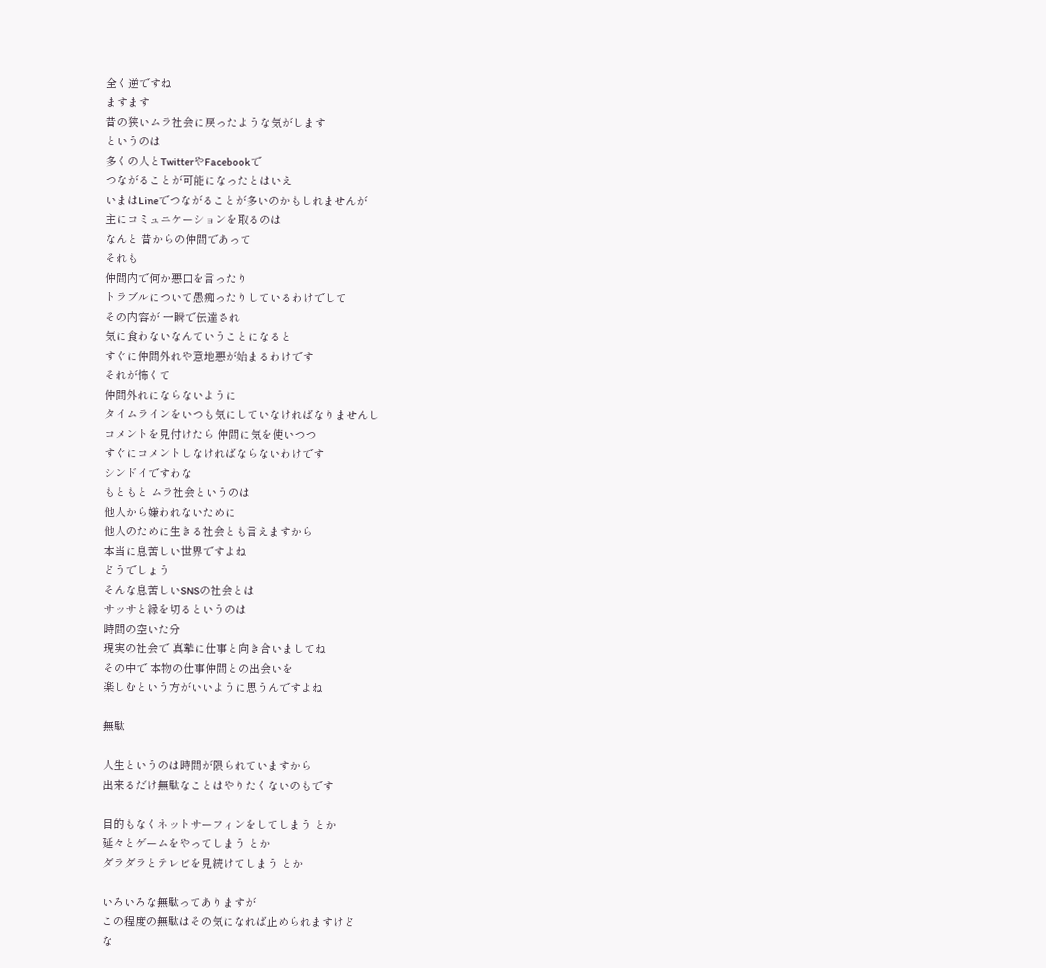全く逆ですね
ますます
昔の狭いムラ社会に戻ったような気がします
というのは
多くの人とTwitterやFacebookで
つながることが可能になったとはいえ
いまはLineでつながることが多いのかもしれませんが
主にコミュニケーションを取るのは
なんと 昔からの仲間であって
それも
仲間内で何か悪口を言ったり
トラブルについて愚痴ったりしているわけでして
その内容が 一瞬で伝達され
気に食わないなんていうことになると
すぐに仲間外れや意地悪が始まるわけです
それが怖くて
仲間外れにならないように
タイムラインをいつも気にしていなければなりませんし
コメントを見付けたら 仲間に気を使いつつ
すぐにコメントしなければならないわけです
シンドイですわな
もともと ムラ社会というのは
他人から嫌われないために
他人のために生きる社会とも言えますから
本当に息苦しい世界ですよね
どうでしょう
そんな息苦しいSNSの社会とは
サッサと縁を切るというのは
時間の空いた分
現実の社会で 真摯に仕事と向き合いましてね
その中で 本物の仕事仲間との出会いを
楽しむという方がいいように思うんですよね

無駄

人生というのは時間が限られていますから
出来るだけ無駄なことはやりたくないのもです

目的もなくネットサーフィンをしてしまう とか
延々とゲームをやってしまう とか
ダラダラとテレビを見続けてしまう とか

いろいろな無駄ってありますが
この程度の無駄はその気になれば止められますけど
な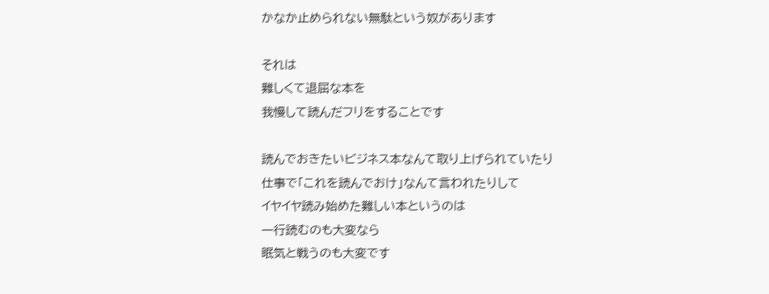かなか止められない無駄という奴があります

それは
難しくて退屈な本を
我慢して読んだフリをすることです

読んでおきたいビジネス本なんて取り上げられていたり
仕事で「これを読んでおけ」なんて言われたりして
イヤイヤ読み始めた難しい本というのは
一行読むのも大変なら
眠気と戦うのも大変です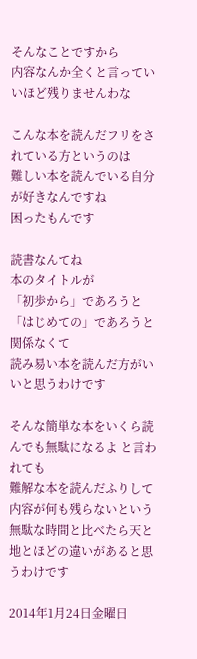そんなことですから
内容なんか全くと言っていいほど残りませんわな

こんな本を読んだフリをされている方というのは
難しい本を読んでいる自分が好きなんですね
困ったもんです

読書なんてね
本のタイトルが
「初歩から」であろうと
「はじめての」であろうと 関係なくて
読み易い本を読んだ方がいいと思うわけです

そんな簡単な本をいくら読んでも無駄になるよ と言われても
難解な本を読んだふりして 内容が何も残らないという
無駄な時間と比べたら天と地とほどの違いがあると思うわけです

2014年1月24日金曜日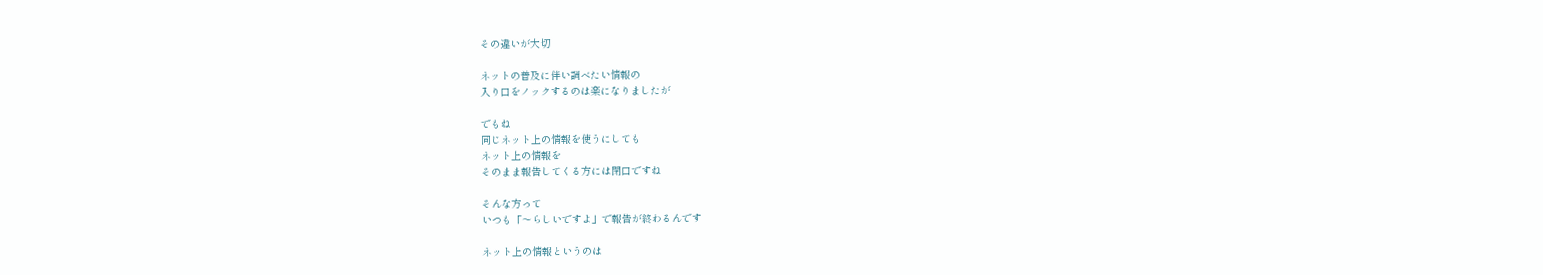その違いが大切

ネットの普及に伴い調べたい情報の
入り口をノックするのは楽になりましたが

でもね
同じネット上の情報を使うにしても
ネット上の情報を
そのまま報告してくる方には閉口ですね

そんな方って
いつも「〜らしいですよ」で報告が終わるんです

ネット上の情報というのは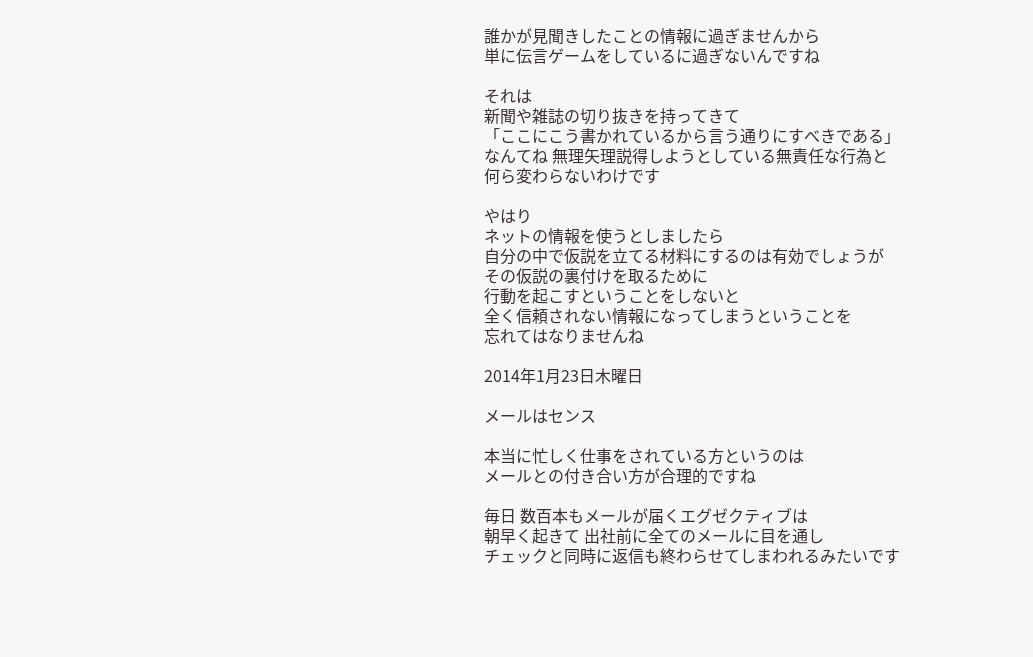誰かが見聞きしたことの情報に過ぎませんから
単に伝言ゲームをしているに過ぎないんですね

それは
新聞や雑誌の切り抜きを持ってきて
「ここにこう書かれているから言う通りにすべきである」
なんてね 無理矢理説得しようとしている無責任な行為と
何ら変わらないわけです

やはり
ネットの情報を使うとしましたら
自分の中で仮説を立てる材料にするのは有効でしょうが
その仮説の裏付けを取るために
行動を起こすということをしないと
全く信頼されない情報になってしまうということを
忘れてはなりませんね

2014年1月23日木曜日

メールはセンス

本当に忙しく仕事をされている方というのは
メールとの付き合い方が合理的ですね

毎日 数百本もメールが届くエグゼクティブは
朝早く起きて 出社前に全てのメールに目を通し
チェックと同時に返信も終わらせてしまわれるみたいです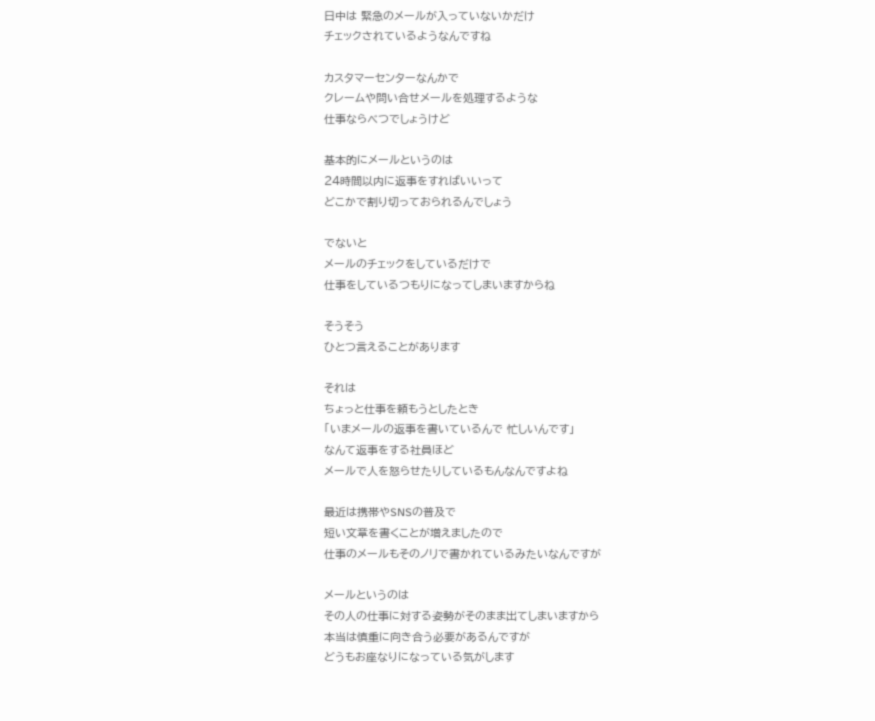日中は 緊急のメールが入っていないかだけ
チェックされているようなんですね

カスタマーセンターなんかで
クレームや問い合せメールを処理するような
仕事ならべつでしょうけど

基本的にメールというのは
24時間以内に返事をすればいいって
どこかで割り切っておられるんでしょう

でないと
メールのチェックをしているだけで
仕事をしているつもりになってしまいますからね

そうそう
ひとつ言えることがあります

それは
ちょっと仕事を頼もうとしたとき
「いまメールの返事を書いているんで 忙しいんです」
なんて返事をする社員ほど
メールで人を怒らせたりしているもんなんですよね

最近は携帯やSNSの普及で
短い文章を書くことが増えましたので
仕事のメールもそのノリで書かれているみたいなんですが

メールというのは
その人の仕事に対する姿勢がそのまま出てしまいますから
本当は慎重に向き合う必要があるんですが
どうもお座なりになっている気がします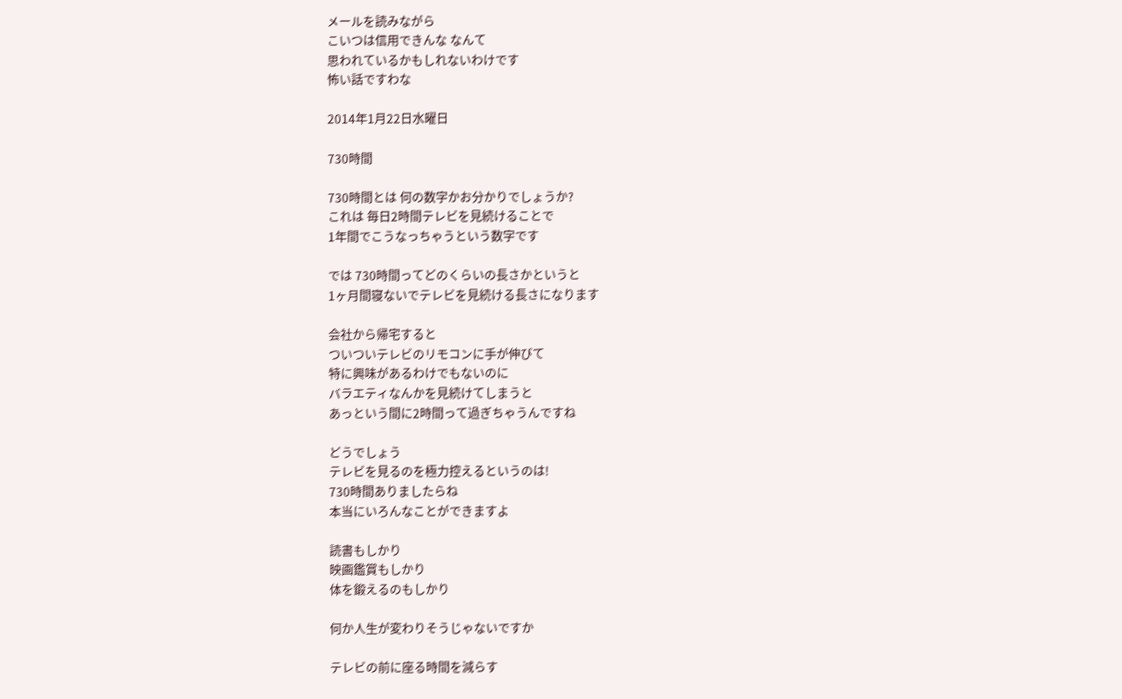メールを読みながら
こいつは信用できんな なんて
思われているかもしれないわけです
怖い話ですわな

2014年1月22日水曜日

730時間

730時間とは 何の数字かお分かりでしょうか?
これは 毎日2時間テレビを見続けることで
1年間でこうなっちゃうという数字です

では 730時間ってどのくらいの長さかというと
1ヶ月間寝ないでテレビを見続ける長さになります

会社から帰宅すると
ついついテレビのリモコンに手が伸びて
特に興味があるわけでもないのに
バラエティなんかを見続けてしまうと
あっという間に2時間って過ぎちゃうんですね

どうでしょう
テレビを見るのを極力控えるというのは!
730時間ありましたらね
本当にいろんなことができますよ

読書もしかり
映画鑑賞もしかり
体を鍛えるのもしかり

何か人生が変わりそうじゃないですか

テレビの前に座る時間を減らす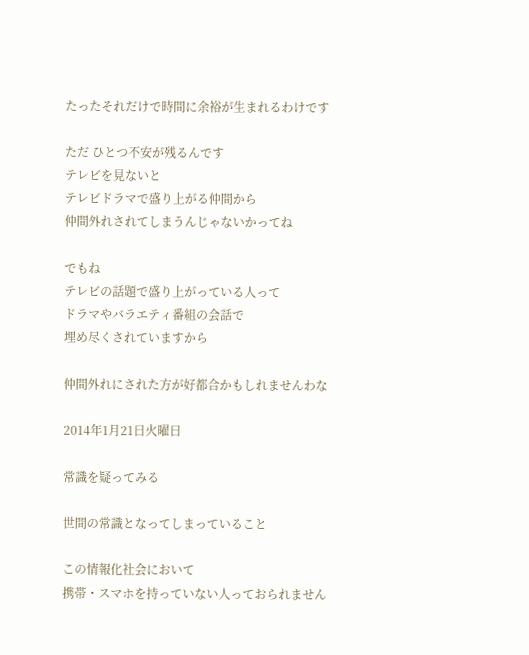たったそれだけで時間に余裕が生まれるわけです

ただ ひとつ不安が残るんです
テレビを見ないと
テレビドラマで盛り上がる仲間から
仲間外れされてしまうんじゃないかってね

でもね
テレビの話題で盛り上がっている人って
ドラマやバラエティ番組の会話で
埋め尽くされていますから

仲間外れにされた方が好都合かもしれませんわな

2014年1月21日火曜日

常識を疑ってみる

世間の常識となってしまっていること

この情報化社会において
携帯・スマホを持っていない人っておられません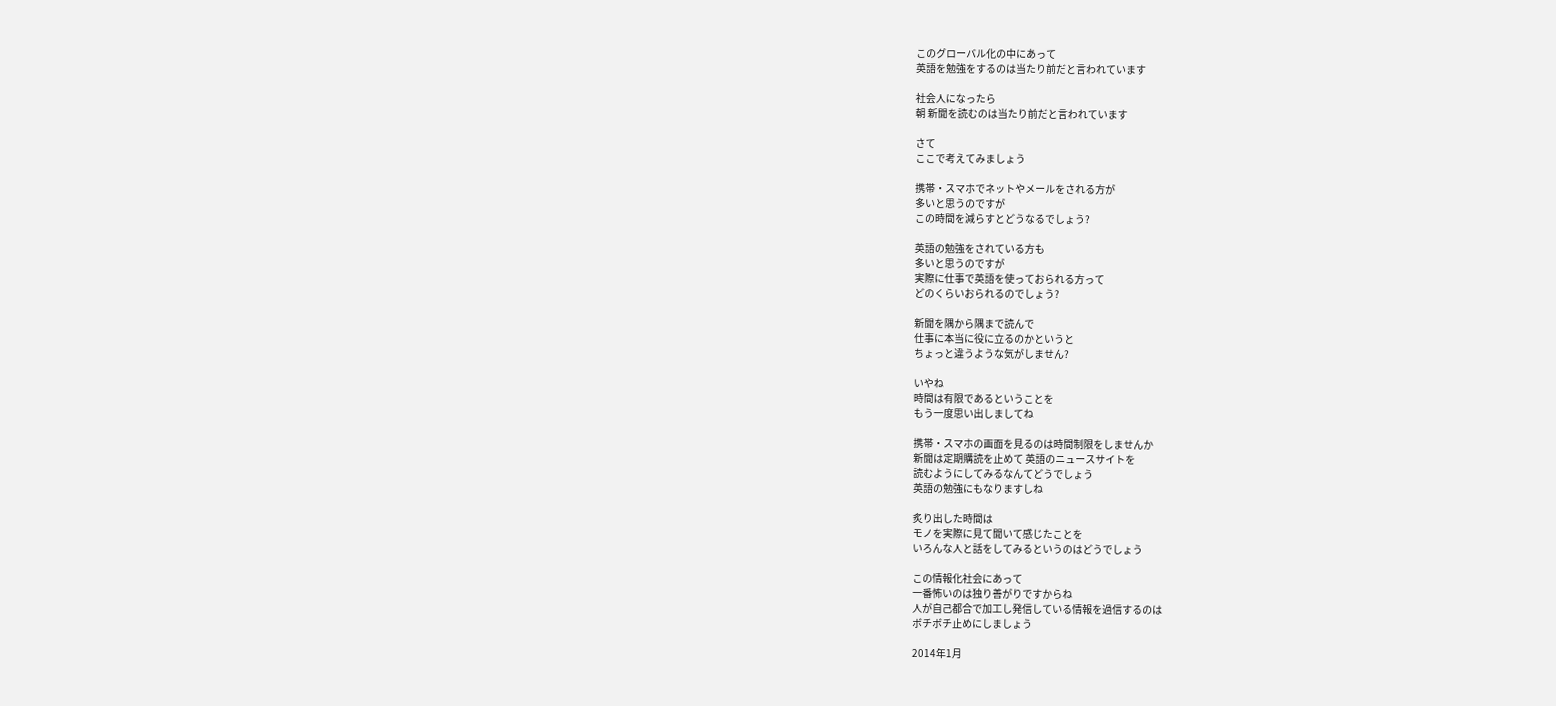このグローバル化の中にあって
英語を勉強をするのは当たり前だと言われています

社会人になったら
朝 新聞を読むのは当たり前だと言われています

さて
ここで考えてみましょう

携帯・スマホでネットやメールをされる方が
多いと思うのですが
この時間を減らすとどうなるでしょう?

英語の勉強をされている方も
多いと思うのですが
実際に仕事で英語を使っておられる方って
どのくらいおられるのでしょう?

新聞を隅から隅まで読んで
仕事に本当に役に立るのかというと
ちょっと違うような気がしません?

いやね
時間は有限であるということを
もう一度思い出しましてね

携帯・スマホの画面を見るのは時間制限をしませんか
新聞は定期購読を止めて 英語のニュースサイトを
読むようにしてみるなんてどうでしょう
英語の勉強にもなりますしね

炙り出した時間は
モノを実際に見て聞いて感じたことを
いろんな人と話をしてみるというのはどうでしょう

この情報化社会にあって
一番怖いのは独り善がりですからね
人が自己都合で加工し発信している情報を過信するのは
ボチボチ止めにしましょう

2014年1月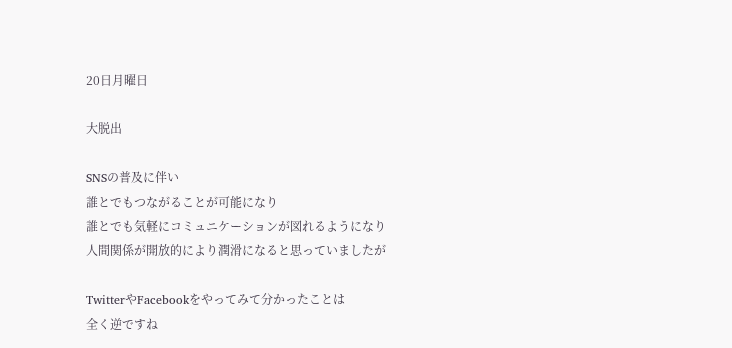20日月曜日

大脱出

SNSの普及に伴い
誰とでもつながることが可能になり
誰とでも気軽にコミュニケーションが図れるようになり
人間関係が開放的により潤滑になると思っていましたが

TwitterやFacebookをやってみて分かったことは
全く逆ですね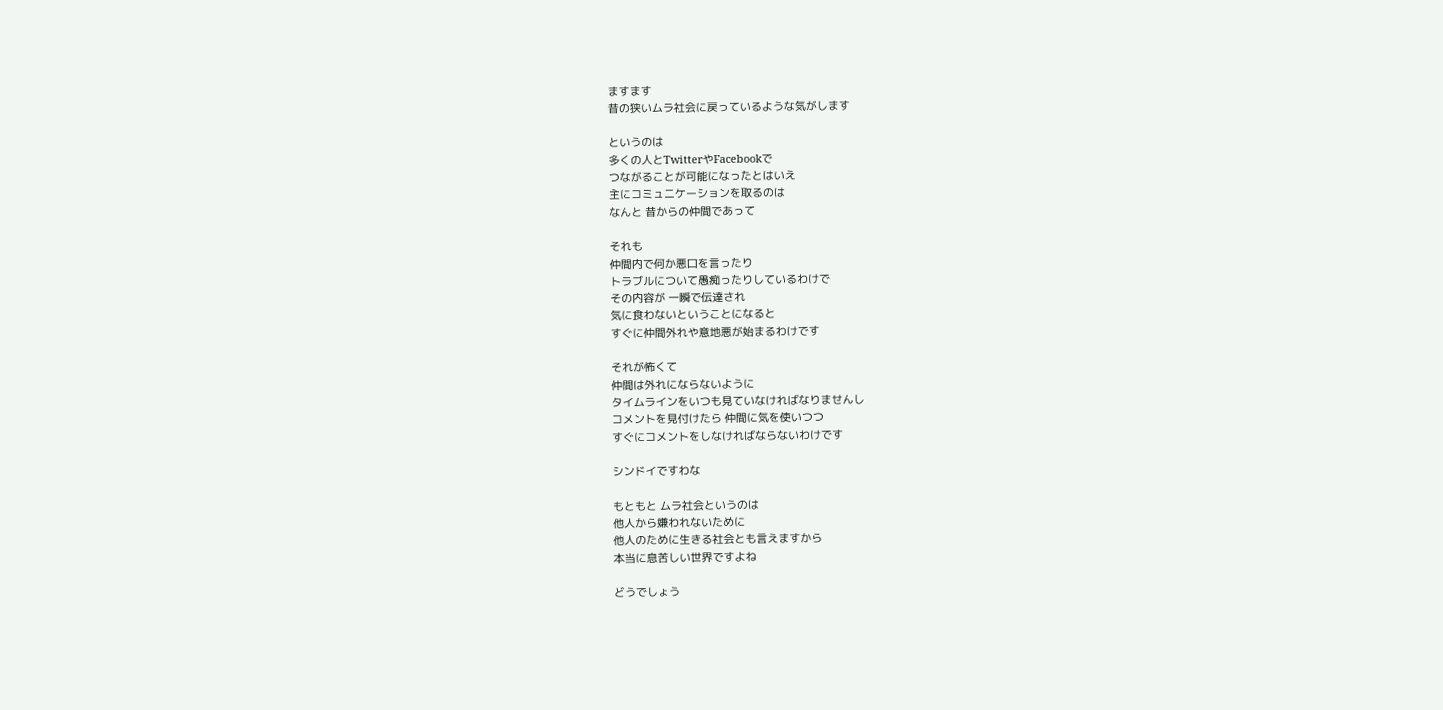ますます
昔の狭いムラ社会に戻っているような気がします

というのは
多くの人とTwitterやFacebookで
つながることが可能になったとはいえ
主にコミュニケーションを取るのは
なんと 昔からの仲間であって

それも
仲間内で何か悪口を言ったり
トラブルについて愚痴ったりしているわけで
その内容が 一瞬で伝達され
気に食わないということになると
すぐに仲間外れや意地悪が始まるわけです

それが怖くて
仲間は外れにならないように
タイムラインをいつも見ていなければなりませんし
コメントを見付けたら 仲間に気を使いつつ
すぐにコメントをしなければならないわけです

シンドイですわな

もともと ムラ社会というのは
他人から嫌われないために
他人のために生きる社会とも言えますから
本当に息苦しい世界ですよね

どうでしょう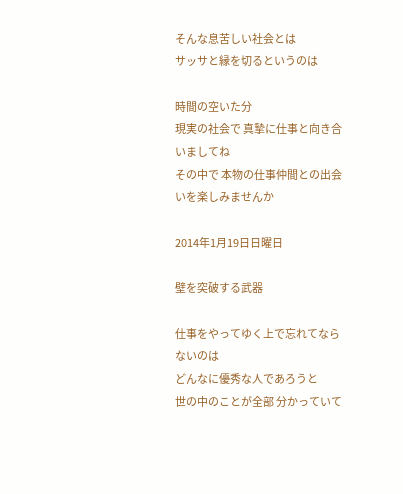そんな息苦しい社会とは
サッサと縁を切るというのは

時間の空いた分
現実の社会で 真摯に仕事と向き合いましてね
その中で 本物の仕事仲間との出会いを楽しみませんか

2014年1月19日日曜日

壁を突破する武器

仕事をやってゆく上で忘れてならないのは
どんなに優秀な人であろうと
世の中のことが全部 分かっていて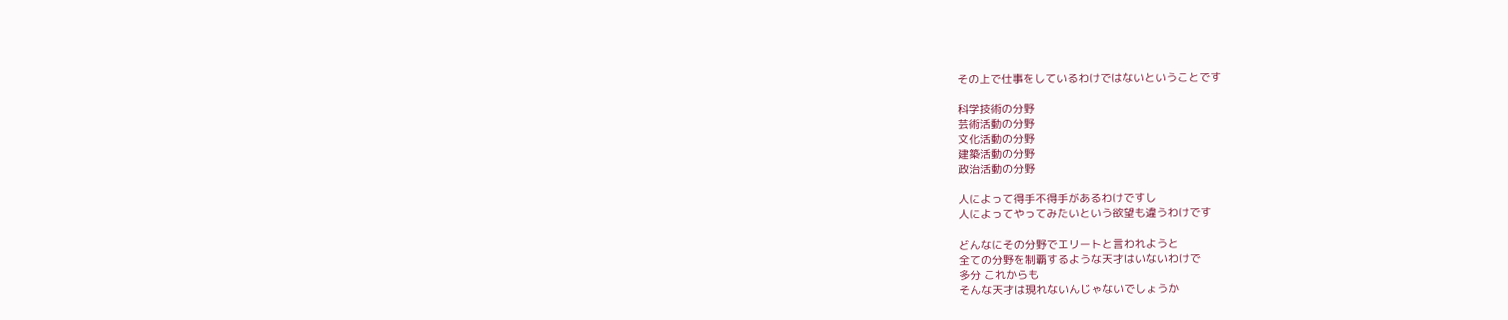その上で仕事をしているわけではないということです

科学技術の分野
芸術活動の分野
文化活動の分野
建築活動の分野
政治活動の分野

人によって得手不得手があるわけですし
人によってやってみたいという欲望も違うわけです

どんなにその分野でエリートと言われようと
全ての分野を制覇するような天才はいないわけで
多分 これからも
そんな天才は現れないんじゃないでしょうか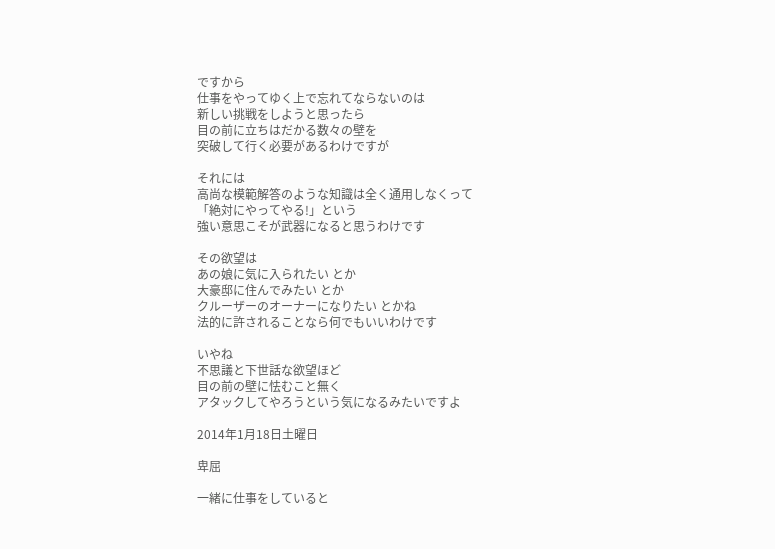ですから
仕事をやってゆく上で忘れてならないのは
新しい挑戦をしようと思ったら
目の前に立ちはだかる数々の壁を
突破して行く必要があるわけですが

それには
高尚な模範解答のような知識は全く通用しなくって
「絶対にやってやる!」という
強い意思こそが武器になると思うわけです

その欲望は
あの娘に気に入られたい とか
大豪邸に住んでみたい とか
クルーザーのオーナーになりたい とかね
法的に許されることなら何でもいいわけです

いやね
不思議と下世話な欲望ほど
目の前の壁に怯むこと無く
アタックしてやろうという気になるみたいですよ

2014年1月18日土曜日

卑屈

一緒に仕事をしていると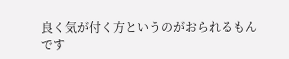良く気が付く方というのがおられるもんです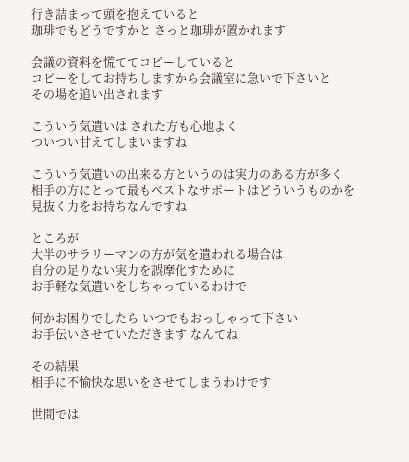行き詰まって頭を抱えていると
珈琲でもどうですかと さっと珈琲が置かれます

会議の資料を慌ててコピーしていると
コピーをしてお持ちしますから会議室に急いで下さいと
その場を追い出されます

こういう気遣いは された方も心地よく
ついつい甘えてしまいますね

こういう気遣いの出来る方というのは実力のある方が多く
相手の方にとって最もベストなサポートはどういうものかを
見抜く力をお持ちなんですね

ところが
大半のサラリーマンの方が気を遣われる場合は
自分の足りない実力を誤摩化すために
お手軽な気遣いをしちゃっているわけで

何かお困りでしたら いつでもおっしゃって下さい
お手伝いさせていただきます なんてね

その結果
相手に不愉快な思いをさせてしまうわけです

世間では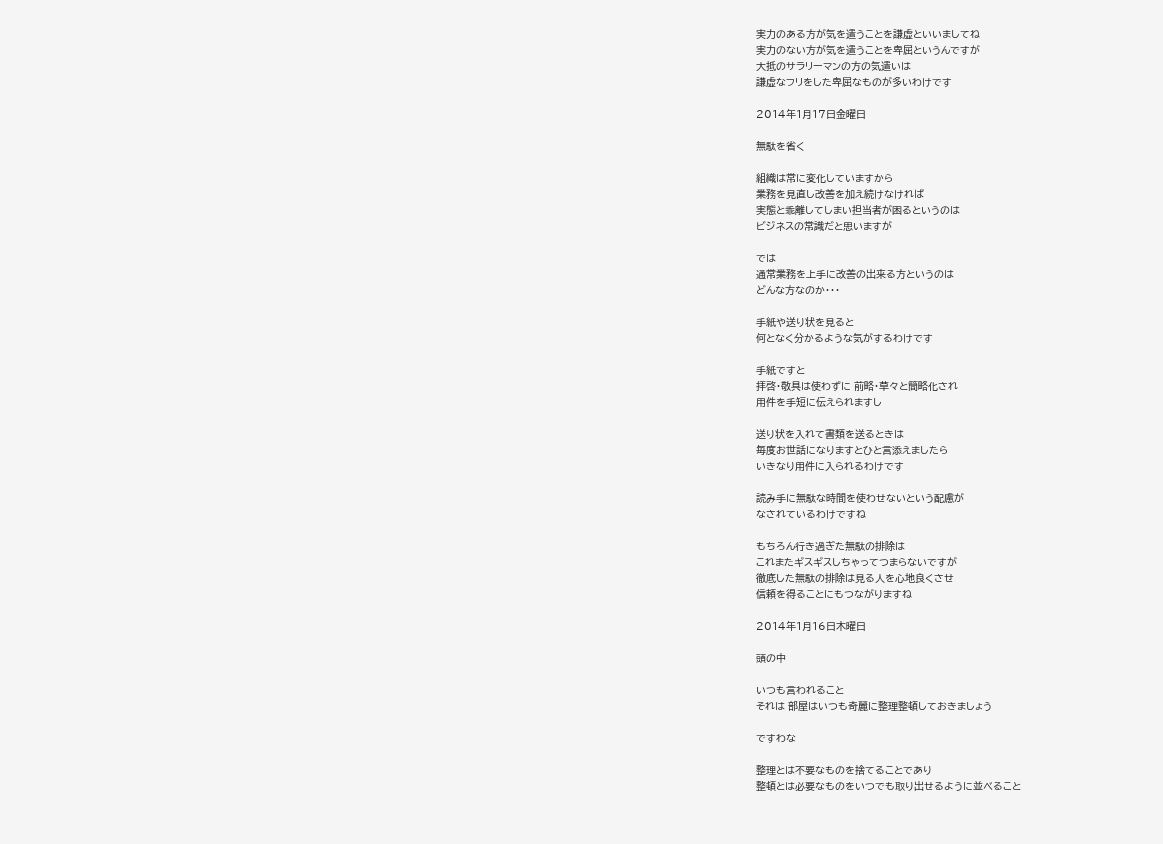実力のある方が気を遣うことを謙虚といいましてね
実力のない方が気を遣うことを卑屈というんですが
大抵のサラリーマンの方の気遣いは
謙虚なフリをした卑屈なものが多いわけです

2014年1月17日金曜日

無駄を省く

組織は常に変化していますから
業務を見直し改善を加え続けなければ
実態と乖離してしまい担当者が困るというのは
ビジネスの常識だと思いますが

では
通常業務を上手に改善の出来る方というのは
どんな方なのか・・・

手紙や送り状を見ると
何となく分かるような気がするわけです

手紙ですと
拝啓・敬具は使わずに 前略・草々と簡略化され
用件を手短に伝えられますし

送り状を入れて書類を送るときは
毎度お世話になりますとひと言添えましたら
いきなり用件に入られるわけです

読み手に無駄な時間を使わせないという配慮が
なされているわけですね

もちろん行き過ぎた無駄の排除は
これまたギスギスしちゃってつまらないですが
徹底した無駄の排除は見る人を心地良くさせ
信頼を得ることにもつながりますね

2014年1月16日木曜日

頭の中

いつも言われること
それは 部屋はいつも奇麗に整理整頓しておきましょう

ですわな

整理とは不要なものを捨てることであり
整頓とは必要なものをいつでも取り出せるように並べること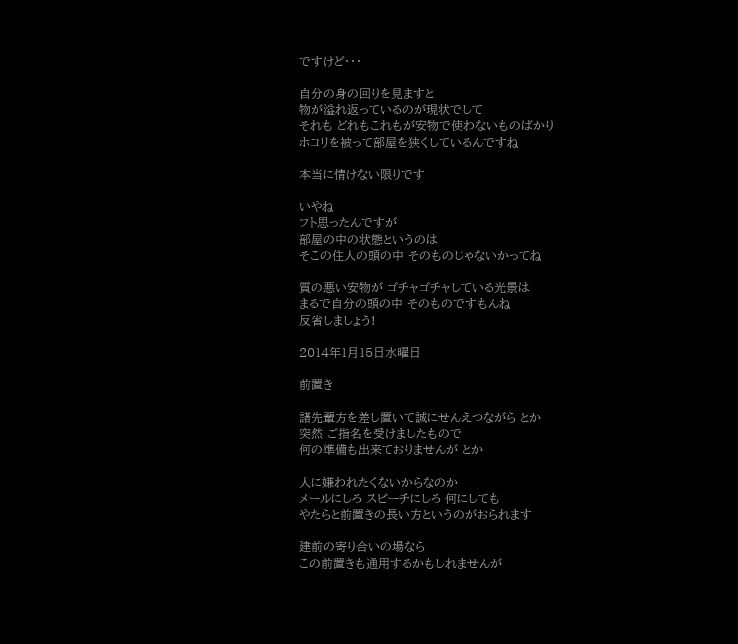ですけど・・・

自分の身の回りを見ますと
物が溢れ返っているのが現状でして
それも どれもこれもが安物で使わないものばかり
ホコリを被って部屋を狭くしているんですね

本当に情けない限りです

いやね
フト思ったんですが
部屋の中の状態というのは
そこの住人の頭の中 そのものじゃないかってね

質の悪い安物が ゴチャゴチャしている光景は
まるで自分の頭の中 そのものですもんね
反省しましょう!

2014年1月15日水曜日

前置き

諸先輩方を差し置いて誠にせんえつながら とか
突然 ご指名を受けましたもので
何の準備も出来ておりませんが とか

人に嫌われたくないからなのか
メールにしろ スピーチにしろ 何にしても
やたらと前置きの長い方というのがおられます

建前の寄り合いの場なら
この前置きも通用するかもしれませんが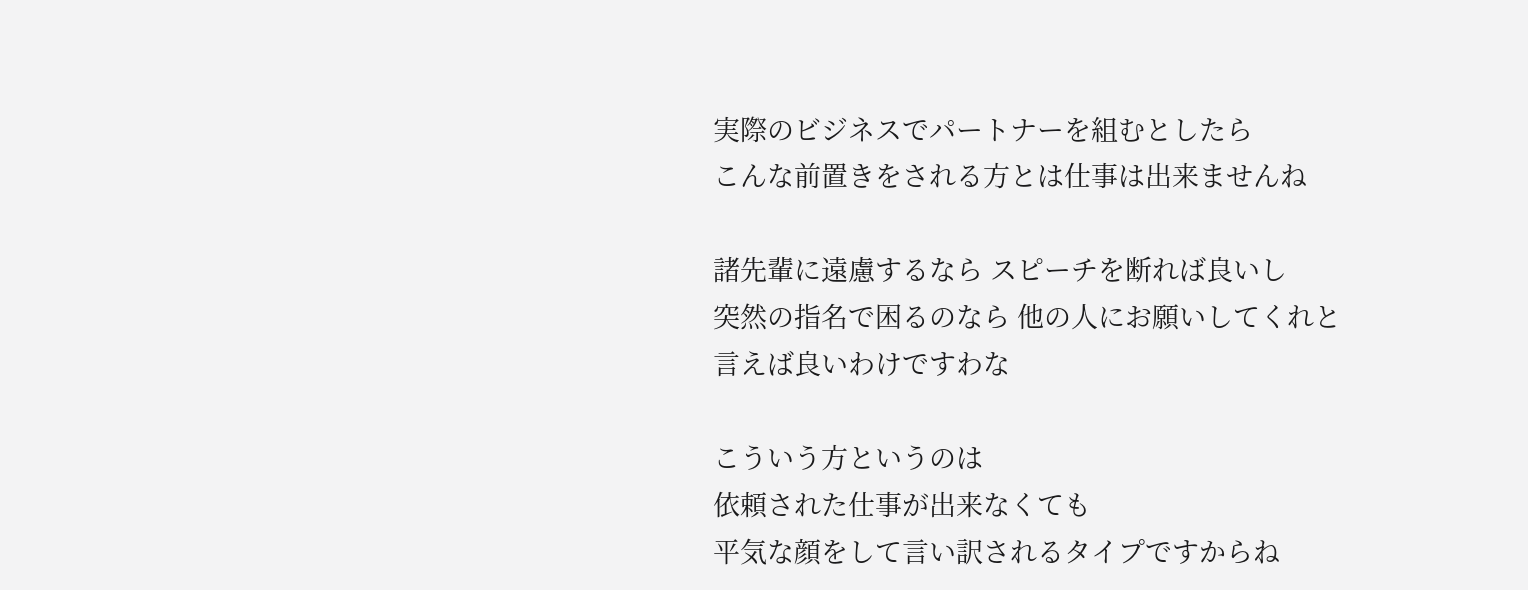実際のビジネスでパートナーを組むとしたら
こんな前置きをされる方とは仕事は出来ませんね

諸先輩に遠慮するなら スピーチを断れば良いし
突然の指名で困るのなら 他の人にお願いしてくれと
言えば良いわけですわな

こういう方というのは
依頼された仕事が出来なくても
平気な顔をして言い訳されるタイプですからね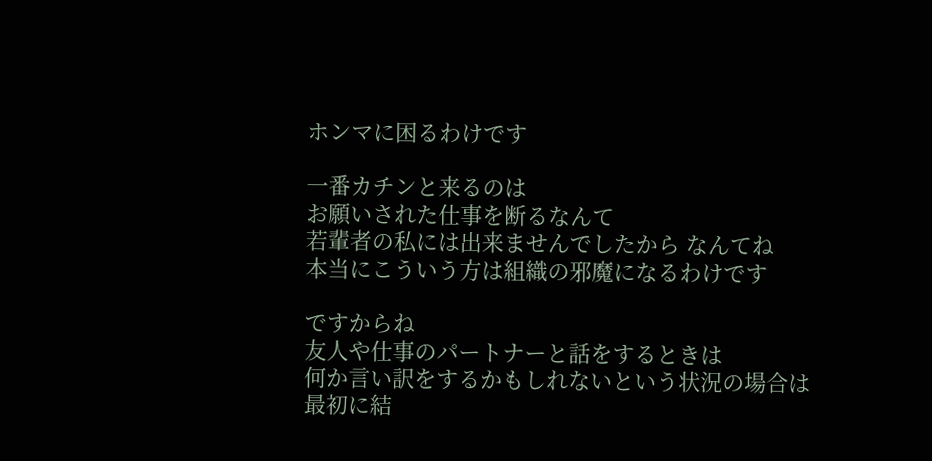ホンマに困るわけです

一番カチンと来るのは
お願いされた仕事を断るなんて
若輩者の私には出来ませんでしたから なんてね
本当にこういう方は組織の邪魔になるわけです

ですからね
友人や仕事のパートナーと話をするときは
何か言い訳をするかもしれないという状況の場合は
最初に結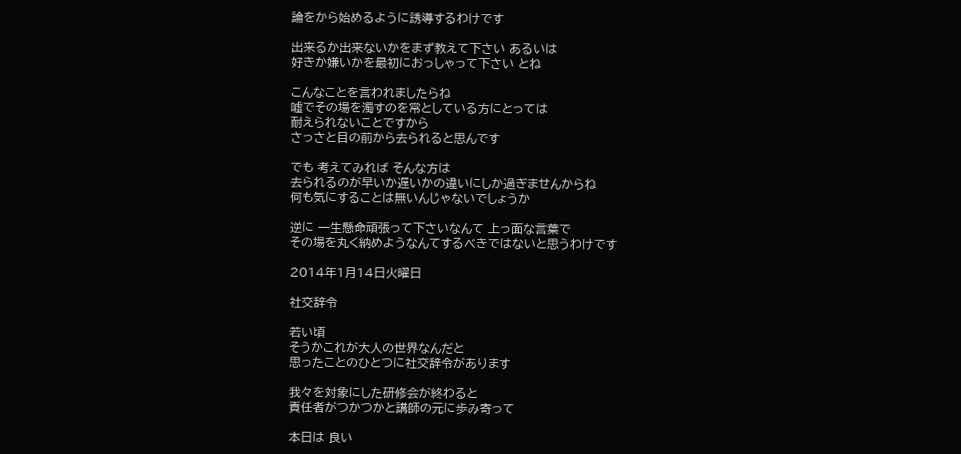論をから始めるように誘導するわけです

出来るか出来ないかをまず教えて下さい あるいは
好きか嫌いかを最初におっしゃって下さい とね

こんなことを言われましたらね
嘘でその場を濁すのを常としている方にとっては
耐えられないことですから
さっさと目の前から去られると思んです

でも 考えてみれば そんな方は
去られるのが早いか遅いかの違いにしか過ぎませんからね
何も気にすることは無いんじゃないでしょうか

逆に 一生懸命頑張って下さいなんて 上っ面な言葉で
その場を丸く納めようなんてするべきではないと思うわけです

2014年1月14日火曜日

社交辞令

若い頃
そうかこれが大人の世界なんだと
思ったことのひとつに社交辞令があります

我々を対象にした研修会が終わると
責任者がつかつかと講師の元に歩み寄って

本日は 良い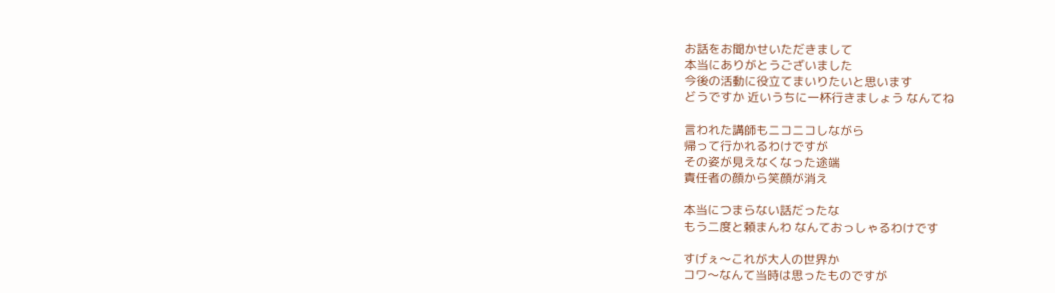お話をお聞かせいただきまして
本当にありがとうございました
今後の活動に役立てまいりたいと思います
どうですか 近いうちに一杯行きましょう なんてね

言われた講師もニコニコしながら
帰って行かれるわけですが
その姿が見えなくなった途端
責任者の顔から笑顔が消え

本当につまらない話だったな
もう二度と頼まんわ なんておっしゃるわけです

すげぇ〜これが大人の世界か
コワ〜なんて当時は思ったものですが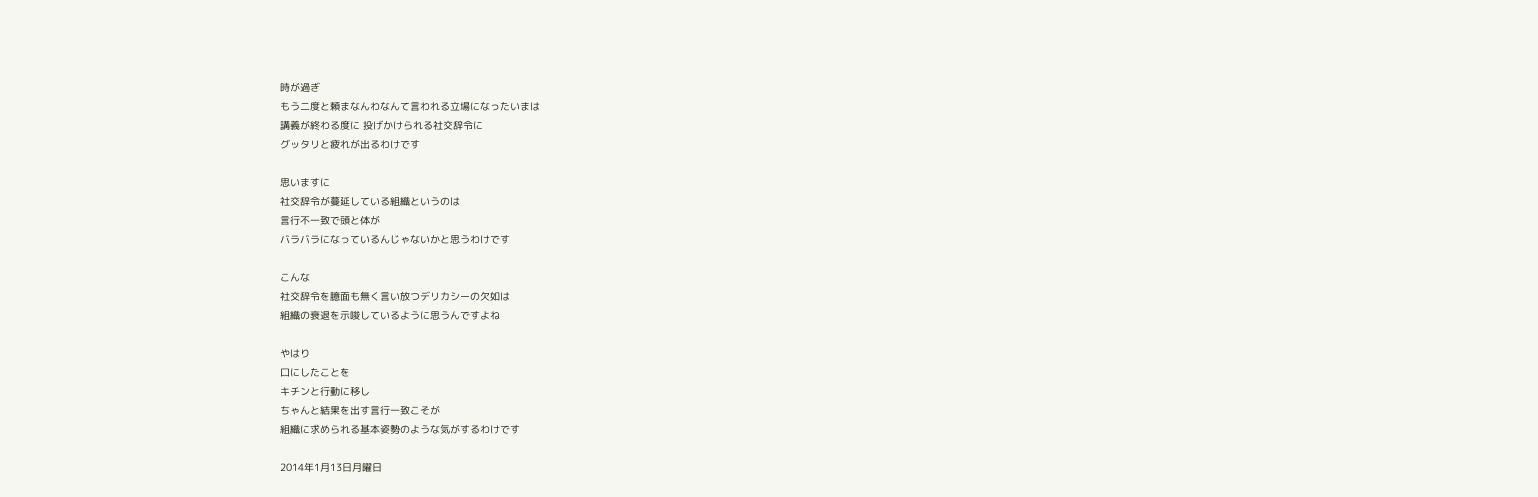時が過ぎ
もう二度と頼まなんわなんて言われる立場になったいまは
講義が終わる度に 投げかけられる社交辞令に
グッタリと疲れが出るわけです

思いますに
社交辞令が蔓延している組織というのは
言行不一致で頭と体が
バラバラになっているんじゃないかと思うわけです

こんな
社交辞令を臆面も無く言い放つデリカシーの欠如は
組織の衰退を示唆しているように思うんですよね

やはり
口にしたことを
キチンと行動に移し
ちゃんと結果を出す言行一致こそが
組織に求められる基本姿勢のような気がするわけです

2014年1月13日月曜日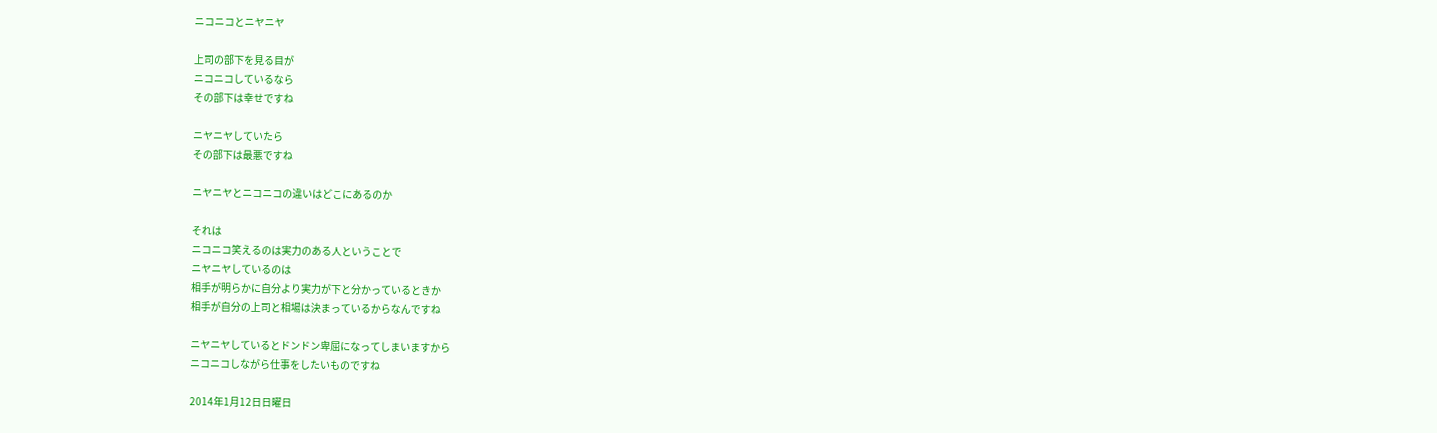ニコニコとニヤニヤ

上司の部下を見る目が
ニコニコしているなら
その部下は幸せですね

ニヤニヤしていたら
その部下は最悪ですね

ニヤニヤとニコニコの違いはどこにあるのか

それは
ニコニコ笑えるのは実力のある人ということで
ニヤニヤしているのは
相手が明らかに自分より実力が下と分かっているときか
相手が自分の上司と相場は決まっているからなんですね

ニヤニヤしているとドンドン卑屈になってしまいますから
ニコニコしながら仕事をしたいものですね

2014年1月12日日曜日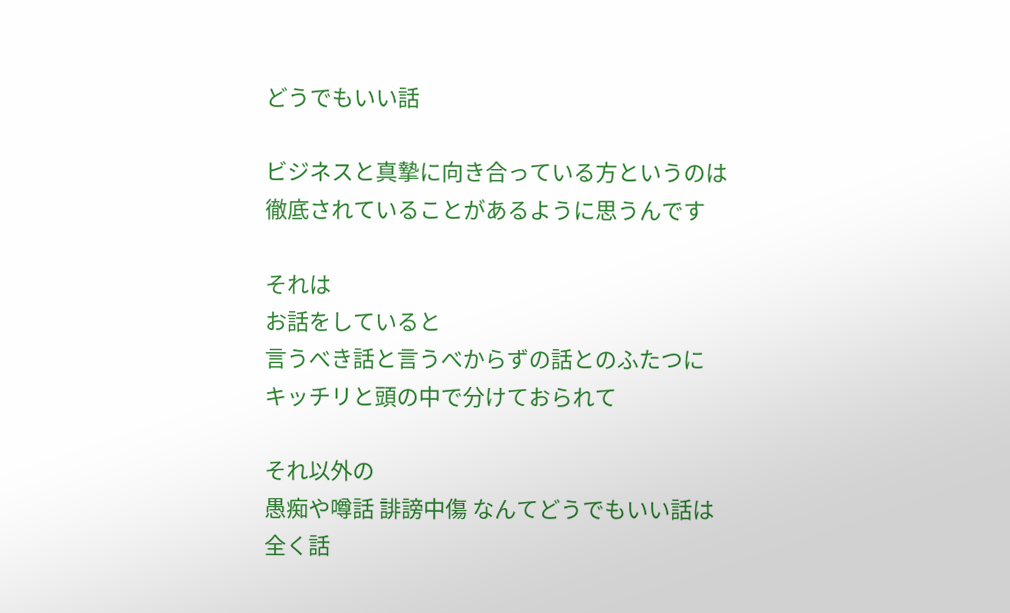どうでもいい話

ビジネスと真摯に向き合っている方というのは
徹底されていることがあるように思うんです

それは
お話をしていると
言うべき話と言うべからずの話とのふたつに
キッチリと頭の中で分けておられて

それ以外の
愚痴や噂話 誹謗中傷 なんてどうでもいい話は
全く話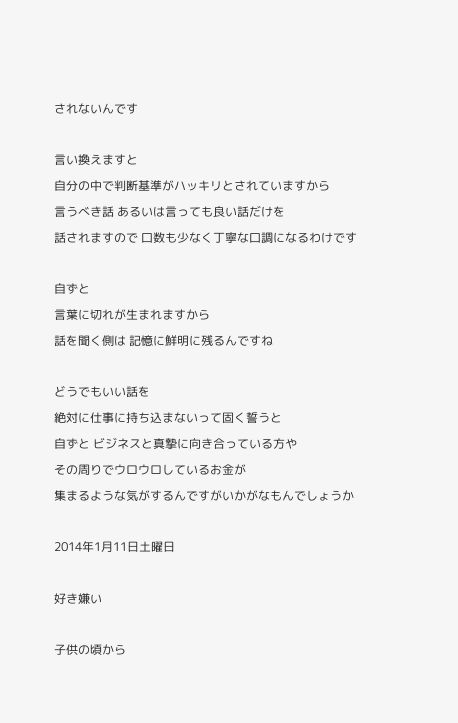されないんです

言い換えますと
自分の中で判断基準がハッキリとされていますから
言うべき話 あるいは言っても良い話だけを
話されますので 口数も少なく丁寧な口調になるわけです

自ずと
言葉に切れが生まれますから
話を聞く側は 記憶に鮮明に残るんですね

どうでもいい話を
絶対に仕事に持ち込まないって固く誓うと
自ずと ビジネスと真摯に向き合っている方や
その周りでウロウロしているお金が
集まるような気がするんですがいかがなもんでしょうか

2014年1月11日土曜日

好き嫌い

子供の頃から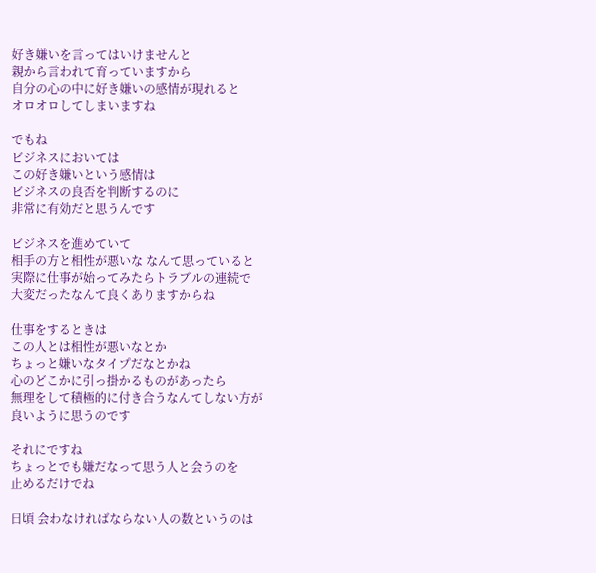好き嫌いを言ってはいけませんと
親から言われて育っていますから
自分の心の中に好き嫌いの感情が現れると
オロオロしてしまいますね

でもね
ビジネスにおいては
この好き嫌いという感情は
ビジネスの良否を判断するのに
非常に有効だと思うんです

ビジネスを進めていて
相手の方と相性が悪いな なんて思っていると
実際に仕事が始ってみたらトラブルの連続で
大変だったなんて良くありますからね

仕事をするときは
この人とは相性が悪いなとか
ちょっと嫌いなタイプだなとかね
心のどこかに引っ掛かるものがあったら
無理をして積極的に付き合うなんてしない方が
良いように思うのです

それにですね
ちょっとでも嫌だなって思う人と会うのを
止めるだけでね

日頃 会わなければならない人の数というのは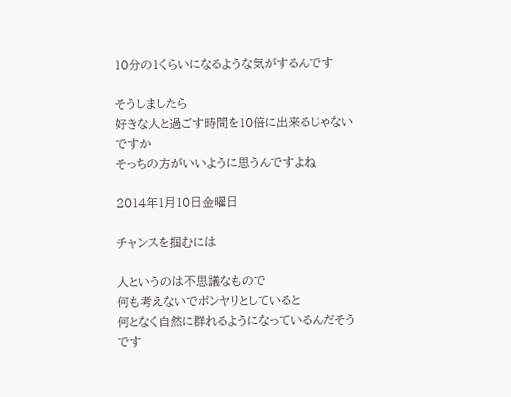10分の1くらいになるような気がするんです

そうしましたら
好きな人と過ごす時間を10倍に出来るじゃないですか
そっちの方がいいように思うんですよね

2014年1月10日金曜日

チャンスを掴むには

人というのは不思議なもので
何も考えないでボンヤリとしていると
何となく自然に群れるようになっているんだそうです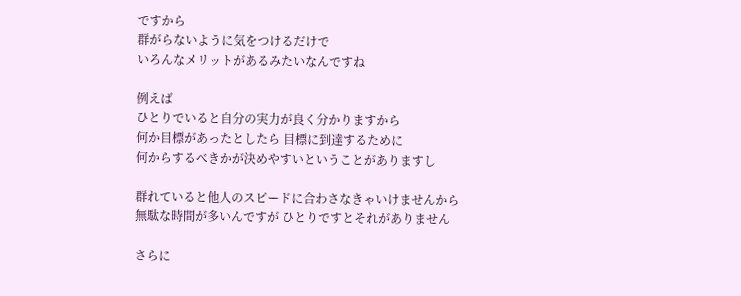ですから
群がらないように気をつけるだけで
いろんなメリットがあるみたいなんですね

例えば
ひとりでいると自分の実力が良く分かりますから
何か目標があったとしたら 目標に到達するために
何からするべきかが決めやすいということがありますし

群れていると他人のスピードに合わさなきゃいけませんから
無駄な時間が多いんですが ひとりですとそれがありません

さらに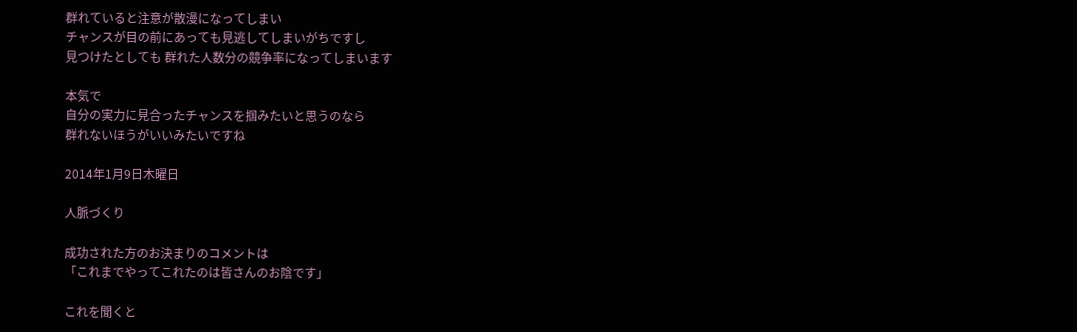群れていると注意が散漫になってしまい
チャンスが目の前にあっても見逃してしまいがちですし
見つけたとしても 群れた人数分の競争率になってしまいます

本気で
自分の実力に見合ったチャンスを掴みたいと思うのなら
群れないほうがいいみたいですね

2014年1月9日木曜日

人脈づくり

成功された方のお決まりのコメントは
「これまでやってこれたのは皆さんのお陰です」

これを聞くと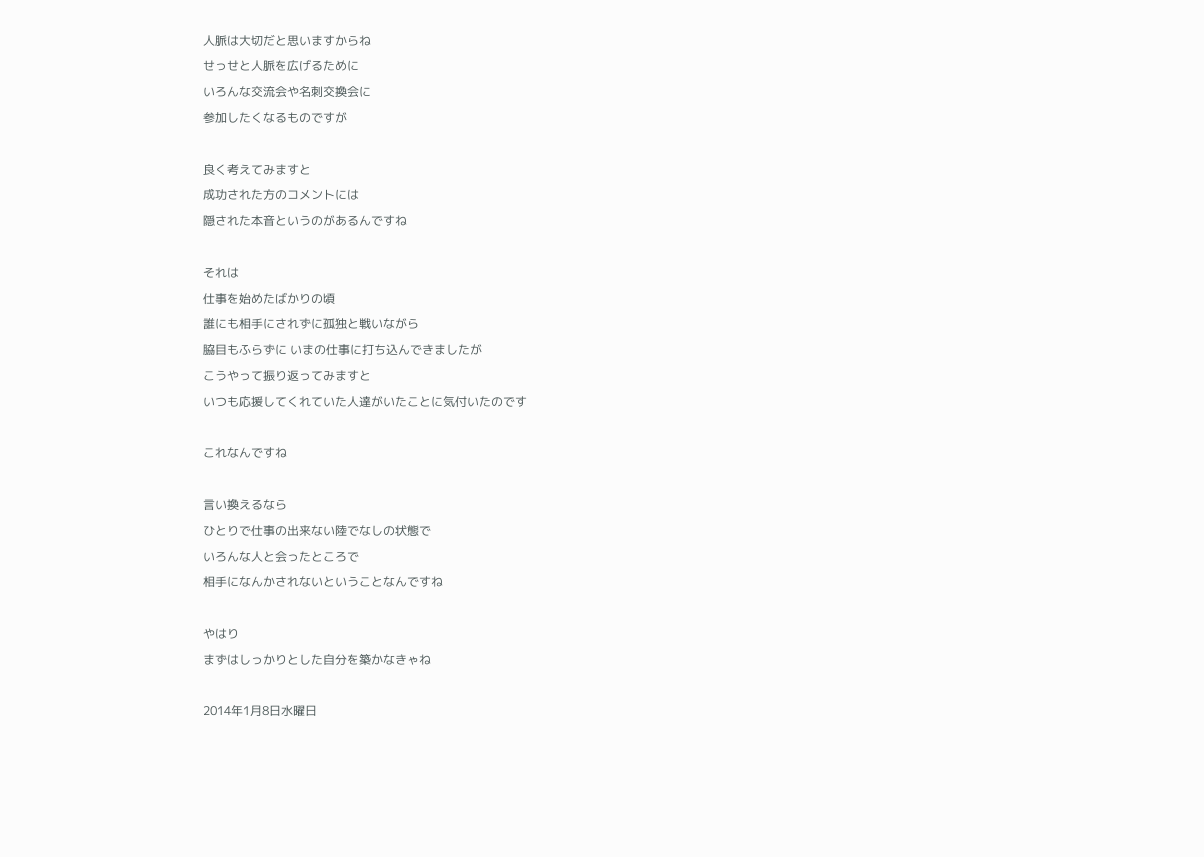人脈は大切だと思いますからね
せっせと人脈を広げるために
いろんな交流会や名刺交換会に
参加したくなるものですが

良く考えてみますと
成功された方のコメントには
隠された本音というのがあるんですね

それは
仕事を始めたばかりの頃
誰にも相手にされずに孤独と戦いながら
脇目もふらずに いまの仕事に打ち込んできましたが
こうやって振り返ってみますと
いつも応援してくれていた人達がいたことに気付いたのです

これなんですね

言い換えるなら
ひとりで仕事の出来ない陸でなしの状態で
いろんな人と会ったところで
相手になんかされないということなんですね

やはり
まずはしっかりとした自分を築かなきゃね

2014年1月8日水曜日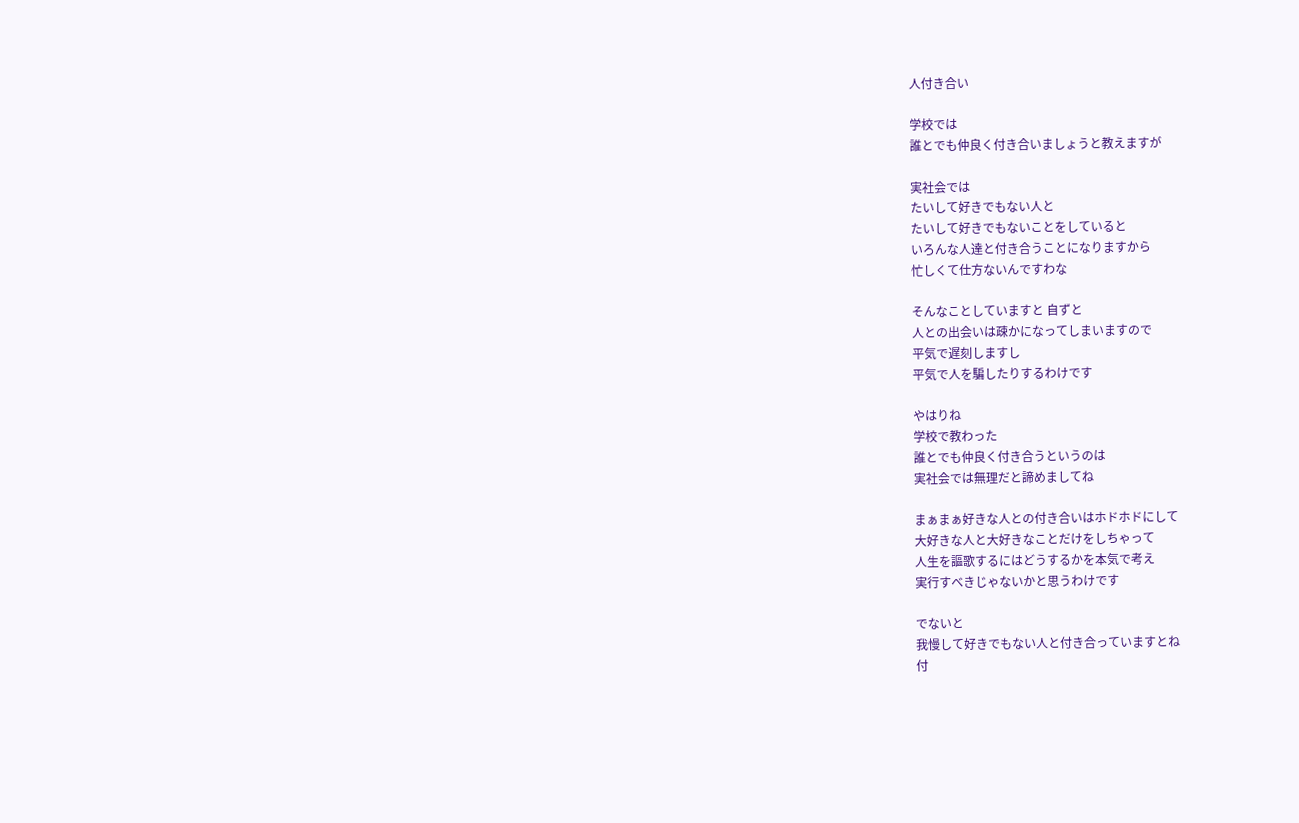人付き合い

学校では
誰とでも仲良く付き合いましょうと教えますが

実社会では
たいして好きでもない人と
たいして好きでもないことをしていると
いろんな人達と付き合うことになりますから
忙しくて仕方ないんですわな

そんなことしていますと 自ずと
人との出会いは疎かになってしまいますので
平気で遅刻しますし
平気で人を騙したりするわけです

やはりね
学校で教わった
誰とでも仲良く付き合うというのは
実社会では無理だと諦めましてね

まぁまぁ好きな人との付き合いはホドホドにして
大好きな人と大好きなことだけをしちゃって
人生を謳歌するにはどうするかを本気で考え
実行すべきじゃないかと思うわけです

でないと
我慢して好きでもない人と付き合っていますとね
付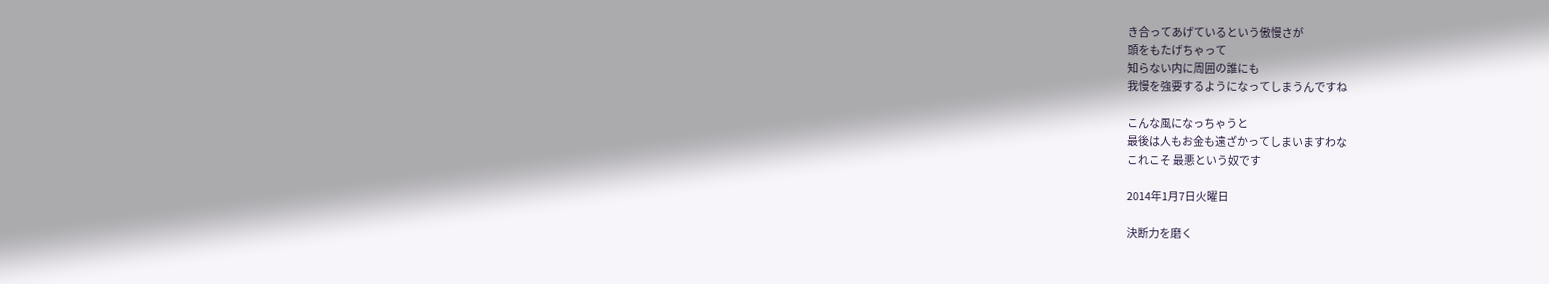き合ってあげているという傲慢さが
頭をもたげちゃって
知らない内に周囲の誰にも
我慢を強要するようになってしまうんですね

こんな風になっちゃうと
最後は人もお金も遠ざかってしまいますわな
これこそ 最悪という奴です

2014年1月7日火曜日

決断力を磨く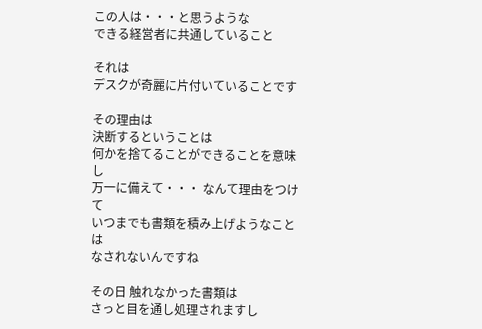この人は・・・と思うような
できる経営者に共通していること

それは
デスクが奇麗に片付いていることです

その理由は
決断するということは
何かを捨てることができることを意味し
万一に備えて・・・ なんて理由をつけて
いつまでも書類を積み上げようなことは
なされないんですね

その日 触れなかった書類は
さっと目を通し処理されますし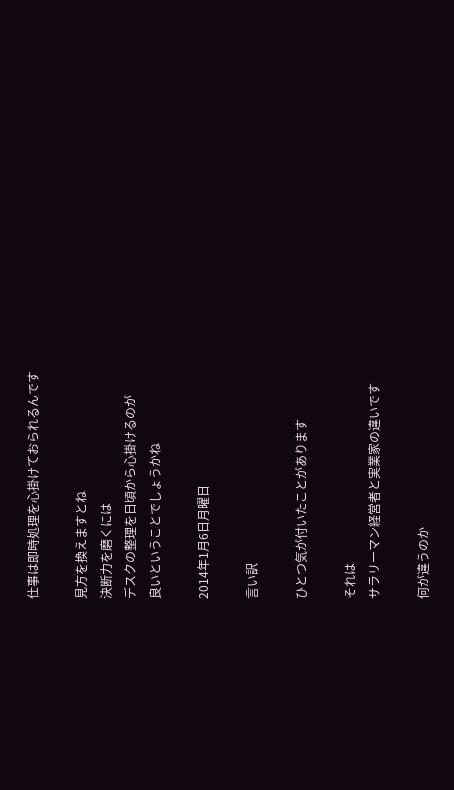仕事は即時処理を心掛けておられるんです

見方を換えますとね
決断力を磨くには
デスクの整理を日頃から心掛けるのが
良いということでしょうかね

2014年1月6日月曜日

言い訳

ひとつ気が付いたことがあります

それは
サラリーマン経営者と実業家の違いです

何が違うのか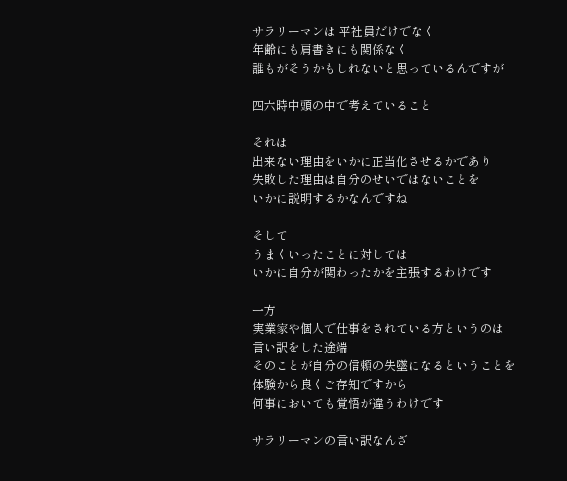サラリーマンは 平社員だけでなく
年齢にも肩書きにも関係なく
誰もがそうかもしれないと思っているんですが

四六時中頭の中で考えていること

それは
出来ない理由をいかに正当化させるかであり
失敗した理由は自分のせいではないことを
いかに説明するかなんですね

そして
うまくいったことに対しては
いかに自分が関わったかを主張するわけです

一方
実業家や個人で仕事をされている方というのは
言い訳をした途端
そのことが自分の信頼の失墜になるということを
体験から良くご存知ですから
何事においても覚悟が違うわけです

サラリーマンの言い訳なんざ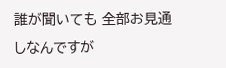誰が聞いても 全部お見通しなんですが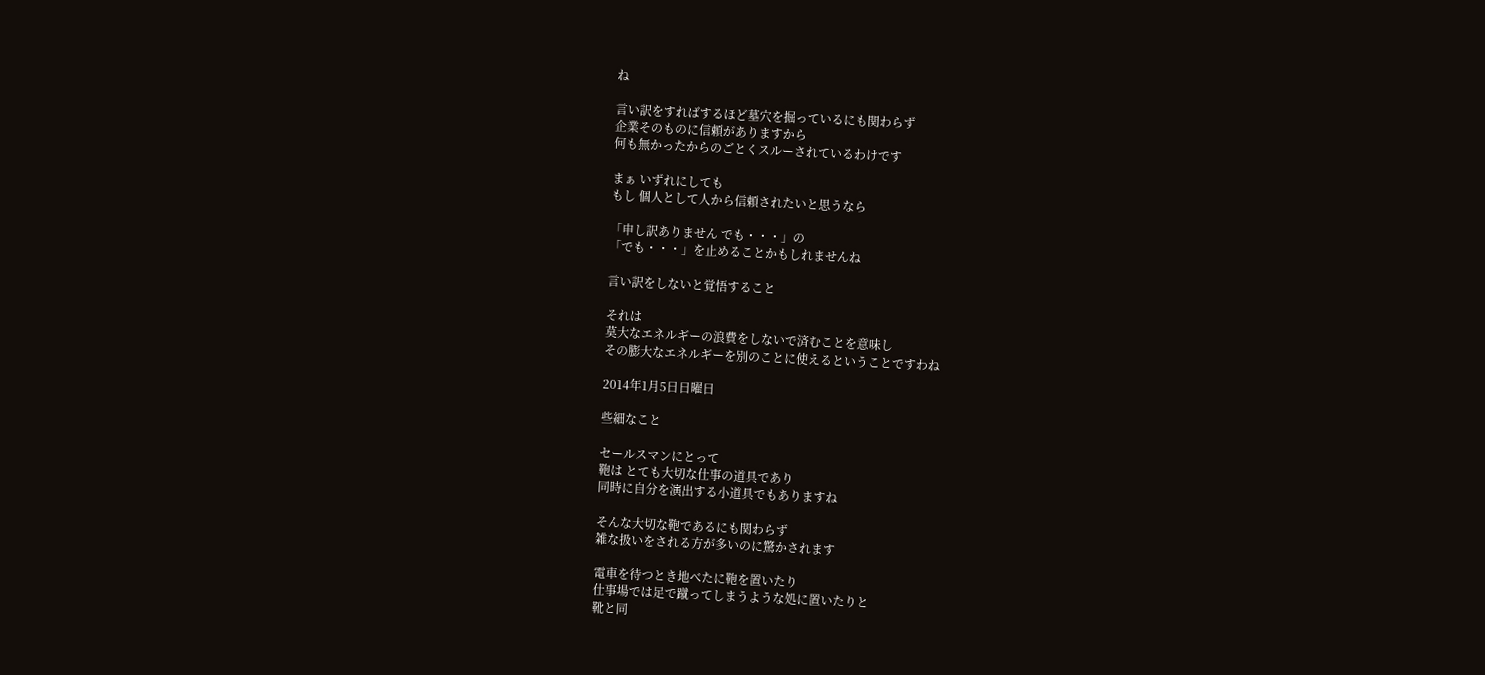ね

言い訳をすればするほど墓穴を掘っているにも関わらず
企業そのものに信頼がありますから
何も無かったからのごとくスルーされているわけです

まぁ いずれにしても
もし 個人として人から信頼されたいと思うなら

「申し訳ありません でも・・・」の
「でも・・・」を止めることかもしれませんね

言い訳をしないと覚悟すること

それは
莫大なエネルギーの浪費をしないで済むことを意味し
その膨大なエネルギーを別のことに使えるということですわね

2014年1月5日日曜日

些細なこと

セールスマンにとって
鞄は とても大切な仕事の道具であり
同時に自分を演出する小道具でもありますね

そんな大切な鞄であるにも関わらず
雑な扱いをされる方が多いのに驚かされます

電車を待つとき地べたに鞄を置いたり
仕事場では足で蹴ってしまうような処に置いたりと
靴と同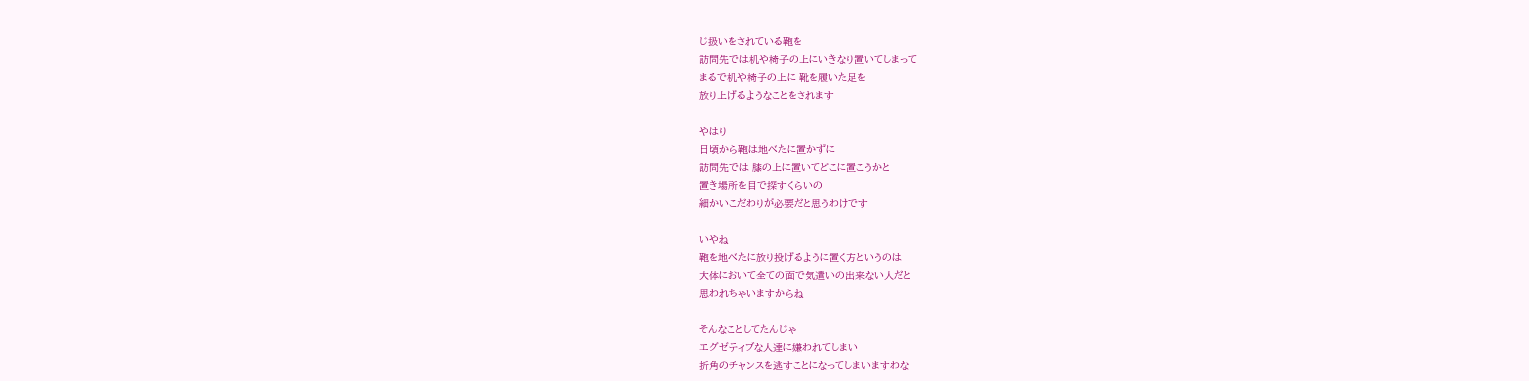じ扱いをされている鞄を
訪問先では机や椅子の上にいきなり置いてしまって
まるで机や椅子の上に 靴を履いた足を
放り上げるようなことをされます

やはり
日頃から鞄は地べたに置かずに
訪問先では 膝の上に置いてどこに置こうかと
置き場所を目で探すくらいの
細かいこだわりが必要だと思うわけです

いやね
鞄を地べたに放り投げるように置く方というのは
大体において全ての面で気遣いの出来ない人だと
思われちゃいますからね

そんなことしてたんじゃ
エグゼティブな人達に嫌われてしまい
折角のチャンスを逃すことになってしまいますわな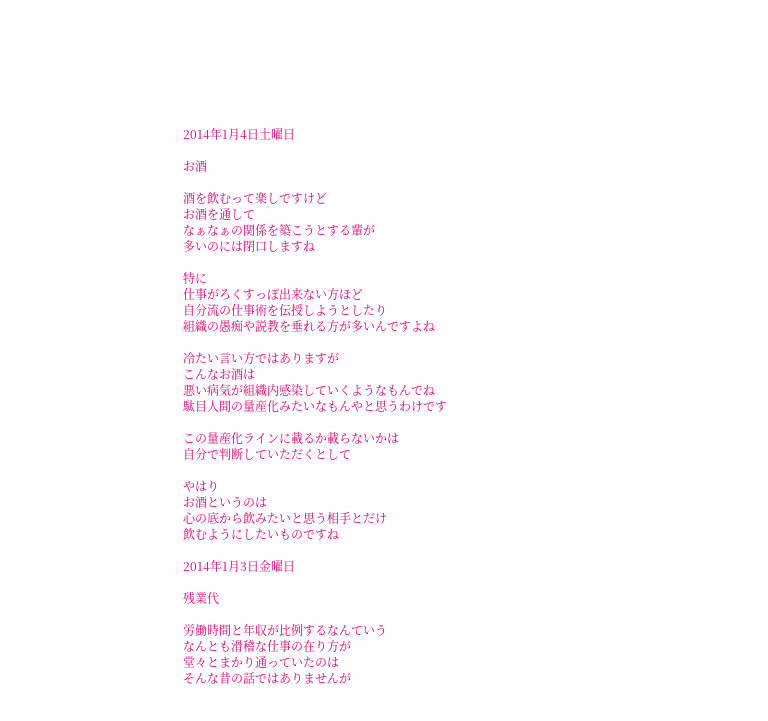2014年1月4日土曜日

お酒

酒を飲むって楽しですけど
お酒を通して
なぁなぁの関係を築こうとする輩が
多いのには閉口しますね

特に
仕事がろくすっぽ出来ない方ほど
自分流の仕事術を伝授しようとしたり
組織の愚痴や説教を垂れる方が多いんですよね

冷たい言い方ではありますが
こんなお酒は
悪い病気が組織内感染していくようなもんでね
駄目人間の量産化みたいなもんやと思うわけです

この量産化ラインに載るか載らないかは
自分で判断していただくとして

やはり
お酒というのは
心の底から飲みたいと思う相手とだけ
飲むようにしたいものですね

2014年1月3日金曜日

残業代

労働時間と年収が比例するなんていう
なんとも滑稽な仕事の在り方が
堂々とまかり通っていたのは
そんな昔の話ではありませんが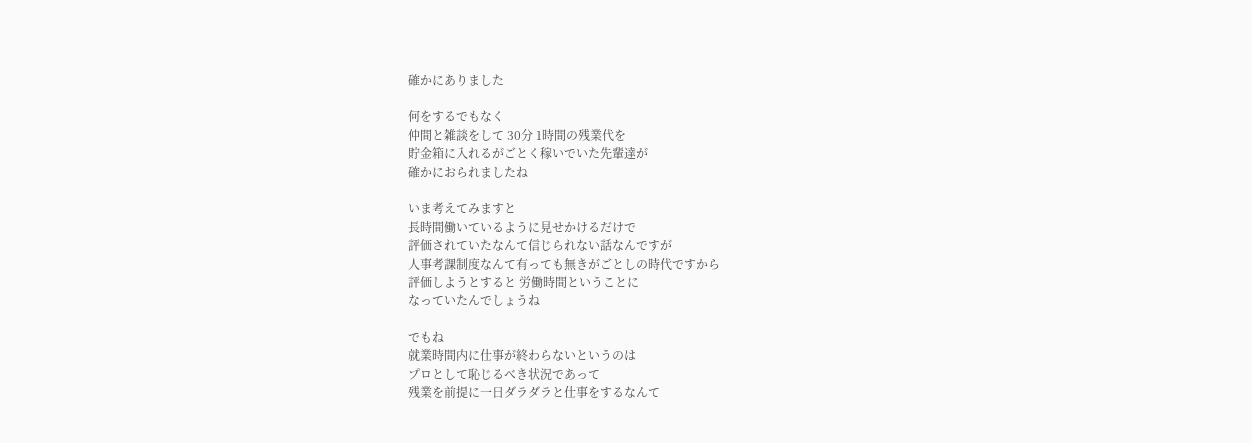確かにありました

何をするでもなく
仲間と雑談をして 30分 1時間の残業代を
貯金箱に入れるがごとく稼いでいた先輩達が
確かにおられましたね

いま考えてみますと
長時間働いているように見せかけるだけで
評価されていたなんて信じられない話なんですが
人事考課制度なんて有っても無きがごとしの時代ですから
評価しようとすると 労働時間ということに
なっていたんでしょうね

でもね
就業時間内に仕事が終わらないというのは
プロとして恥じるべき状況であって
残業を前提に一日ダラダラと仕事をするなんて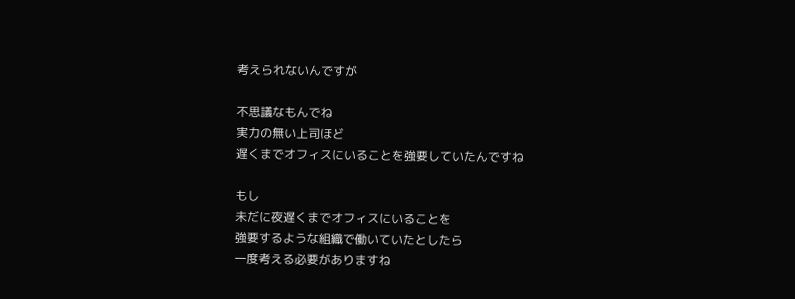考えられないんですが

不思議なもんでね
実力の無い上司ほど
遅くまでオフィスにいることを強要していたんですね

もし
未だに夜遅くまでオフィスにいることを
強要するような組織で働いていたとしたら
一度考える必要がありますね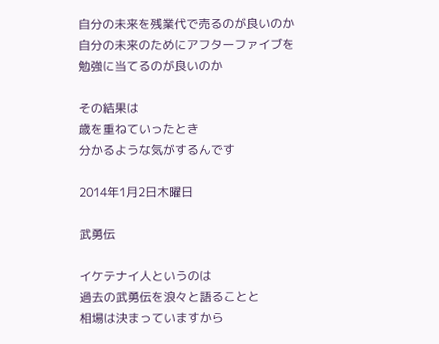自分の未来を残業代で売るのが良いのか
自分の未来のためにアフターファイブを
勉強に当てるのが良いのか

その結果は
歳を重ねていったとき
分かるような気がするんです

2014年1月2日木曜日

武勇伝

イケテナイ人というのは
過去の武勇伝を浪々と語ることと
相場は決まっていますから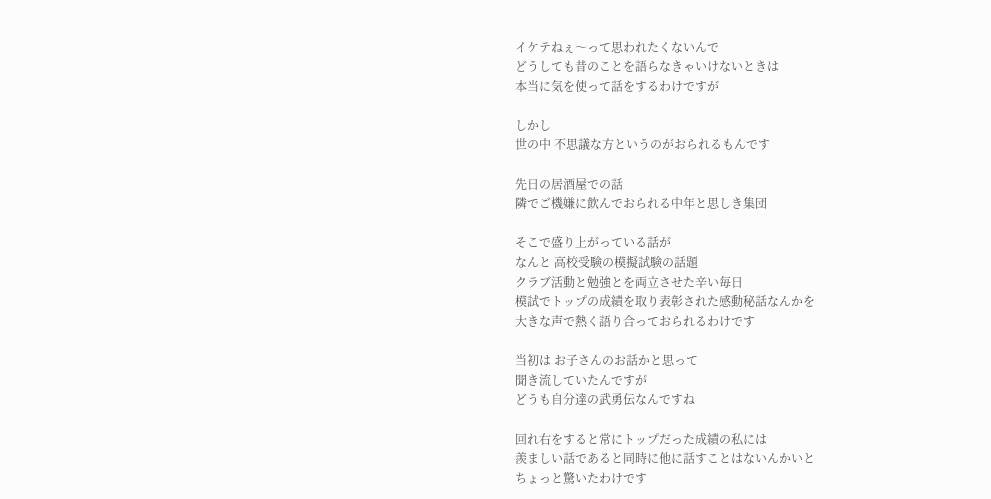イケテねぇ〜って思われたくないんで
どうしても昔のことを語らなきゃいけないときは
本当に気を使って話をするわけですが

しかし
世の中 不思議な方というのがおられるもんです

先日の居酒屋での話
隣でご機嫌に飲んでおられる中年と思しき集団

そこで盛り上がっている話が
なんと 高校受験の模擬試験の話題
クラブ活動と勉強とを両立させた辛い毎日
模試でトップの成績を取り表彰された感動秘話なんかを
大きな声で熱く語り合っておられるわけです

当初は お子さんのお話かと思って
聞き流していたんですが
どうも自分達の武勇伝なんですね

回れ右をすると常にトップだった成績の私には
羨ましい話であると同時に他に話すことはないんかいと
ちょっと驚いたわけです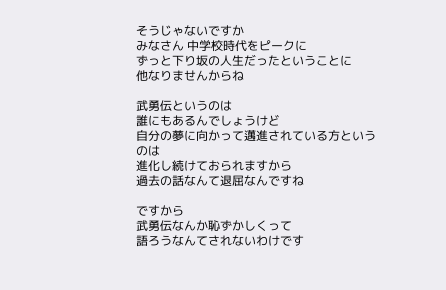そうじゃないですか
みなさん 中学校時代をピークに
ずっと下り坂の人生だったということに
他なりませんからね

武勇伝というのは
誰にもあるんでしょうけど
自分の夢に向かって邁進されている方というのは
進化し続けておられますから
過去の話なんて退屈なんですね

ですから
武勇伝なんか恥ずかしくって
語ろうなんてされないわけです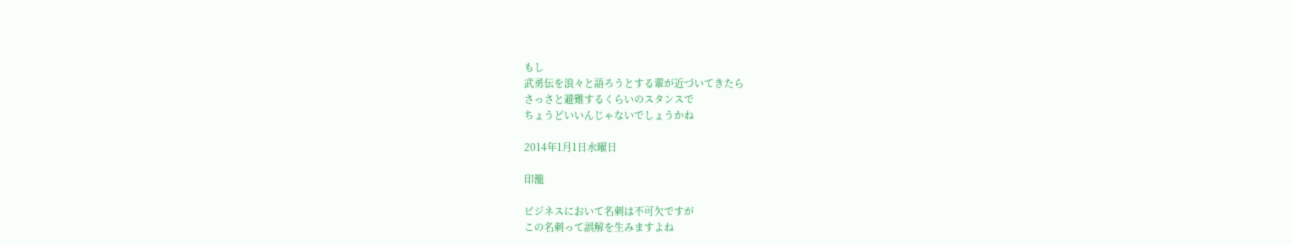もし
武勇伝を浪々と語ろうとする輩が近づいてきたら
さっさと避難するくらいのスタンスで
ちょうどいいんじゃないでしょうかね

2014年1月1日水曜日

印籠

ビジネスにおいて名刺は不可欠ですが
この名刺って誤解を生みますよね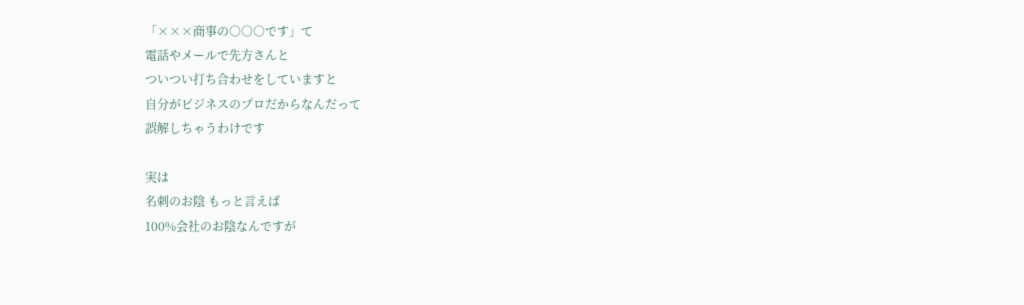「×××商事の○○○です」て
電話やメールで先方さんと
ついつい打ち合わせをしていますと
自分がビジネスのプロだからなんだって
誤解しちゃうわけです

実は
名刺のお陰 もっと言えば
100%会社のお陰なんですが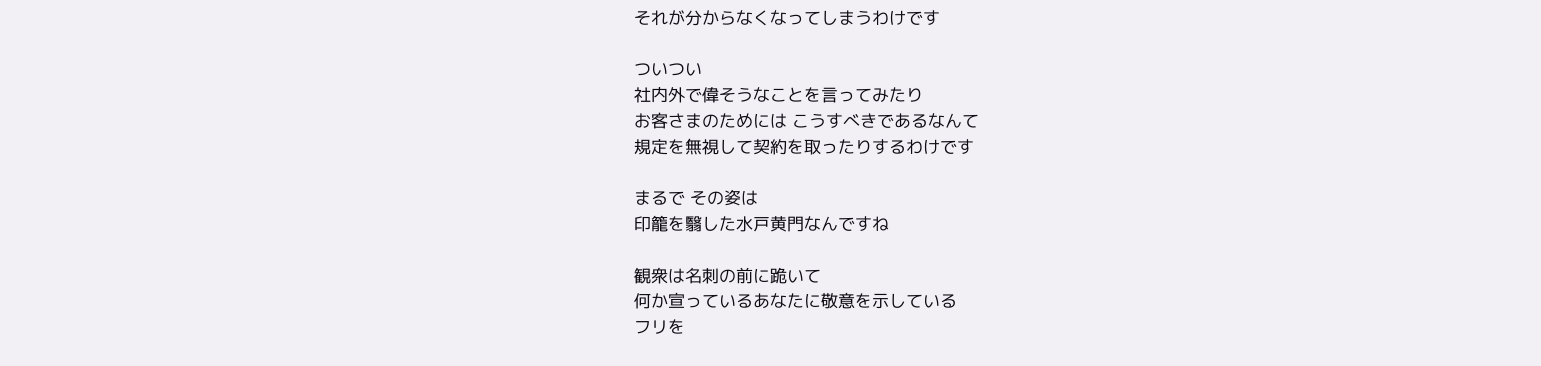それが分からなくなってしまうわけです

ついつい
社内外で偉そうなことを言ってみたり
お客さまのためには こうすべきであるなんて
規定を無視して契約を取ったりするわけです

まるで その姿は
印籠を翳した水戸黄門なんですね

観衆は名刺の前に跪いて
何か宣っているあなたに敬意を示している
フリを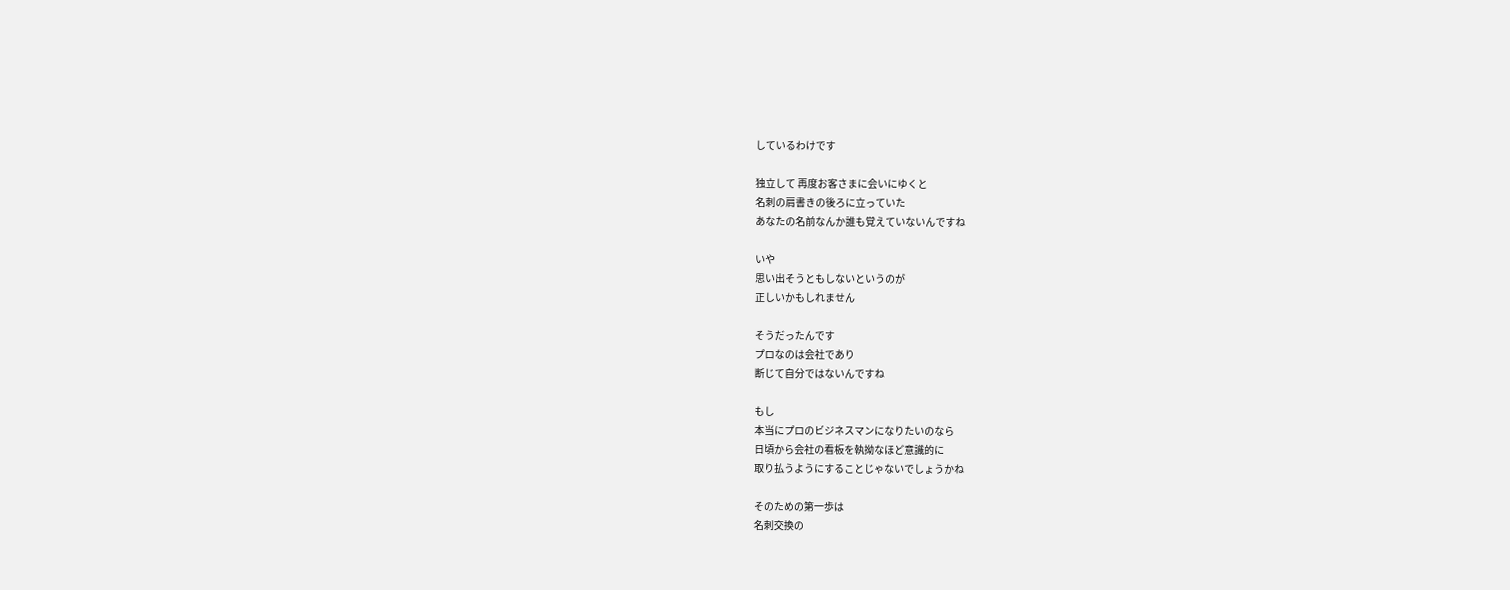しているわけです

独立して 再度お客さまに会いにゆくと
名刺の肩書きの後ろに立っていた
あなたの名前なんか誰も覚えていないんですね

いや
思い出そうともしないというのが
正しいかもしれません

そうだったんです
プロなのは会社であり
断じて自分ではないんですね

もし
本当にプロのビジネスマンになりたいのなら
日頃から会社の看板を執拗なほど意識的に
取り払うようにすることじゃないでしょうかね

そのための第一歩は
名刺交換の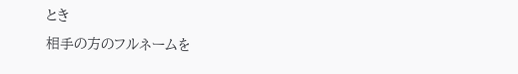とき
相手の方のフルネームを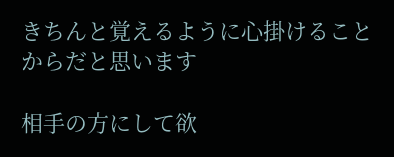きちんと覚えるように心掛けることからだと思います

相手の方にして欲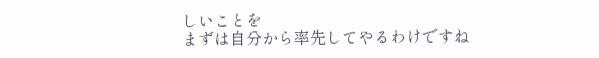しいことを
まずは自分から率先してやるわけですね